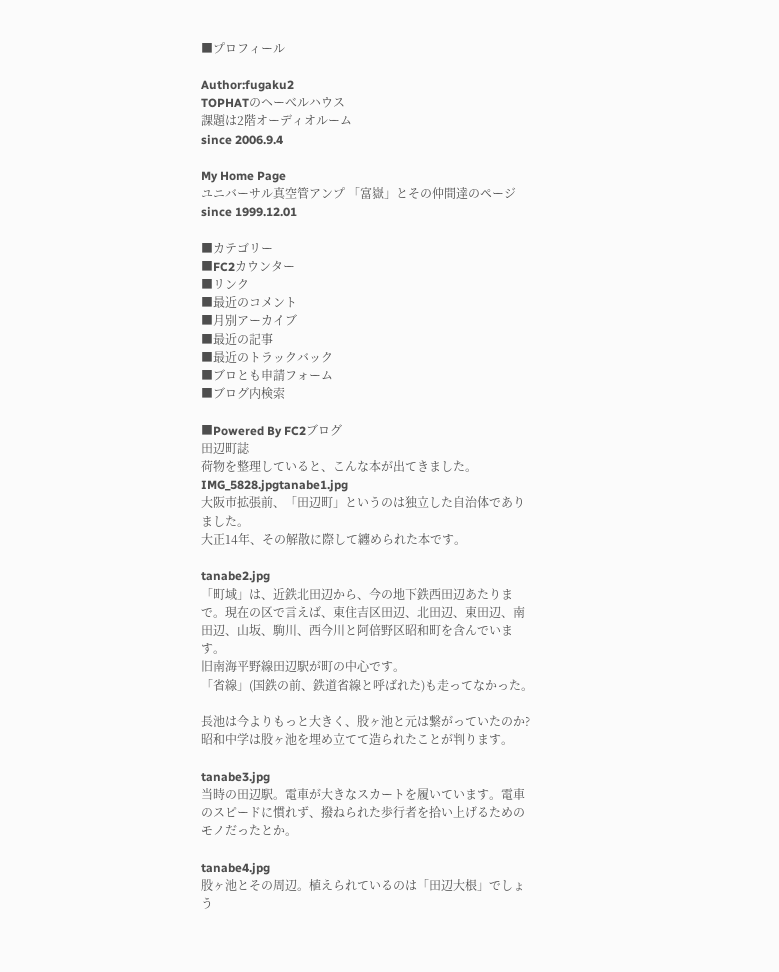■プロフィール

Author:fugaku2
TOPHATのヘーべルハウス
課題は2階オーディオルーム
since 2006.9.4

My Home Page
ユニバーサル真空管アンプ 「富嶽」とその仲間達のページ
since 1999.12.01

■カテゴリー
■FC2カウンター
■リンク
■最近のコメント
■月別アーカイブ
■最近の記事
■最近のトラックバック
■ブロとも申請フォーム
■ブログ内検索

■Powered By FC2ブログ
田辺町誌
荷物を整理していると、こんな本が出てきました。
IMG_5828.jpgtanabe1.jpg
大阪市拡張前、「田辺町」というのは独立した自治体でありました。
大正14年、その解散に際して纏められた本です。

tanabe2.jpg
「町域」は、近鉄北田辺から、今の地下鉄西田辺あたりまで。現在の区で言えば、東住吉区田辺、北田辺、東田辺、南田辺、山坂、駒川、西今川と阿倍野区昭和町を含んでいます。
旧南海平野線田辺駅が町の中心です。
「省線」(国鉄の前、鉄道省線と呼ばれた)も走ってなかった。

長池は今よりもっと大きく、股ヶ池と元は繋がっていたのか?
昭和中学は股ヶ池を埋め立てて造られたことが判ります。

tanabe3.jpg
当時の田辺駅。電車が大きなスカートを履いています。電車のスピードに慣れず、撥ねられた歩行者を拾い上げるためのモノだったとか。

tanabe4.jpg
股ヶ池とその周辺。植えられているのは「田辺大根」でしょう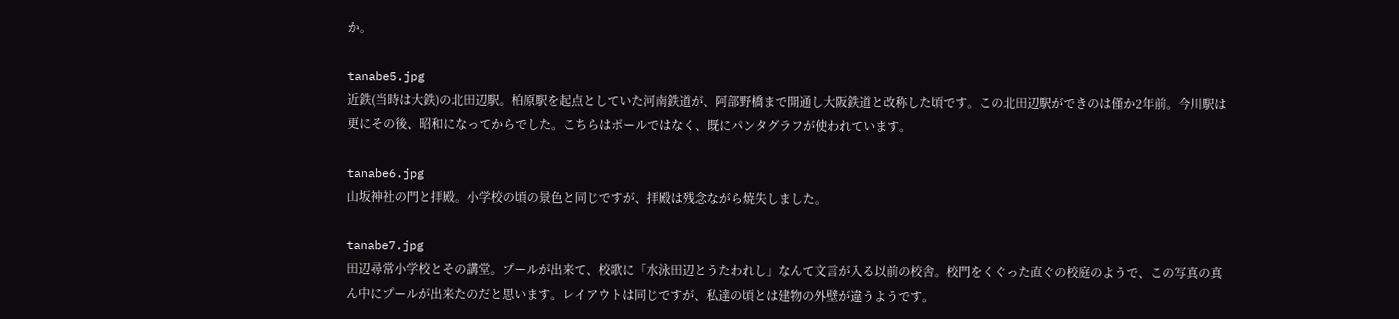か。

tanabe5.jpg
近鉄(当時は大鉄)の北田辺駅。柏原駅を起点としていた河南鉄道が、阿部野橋まで開通し大阪鉄道と改称した頃です。この北田辺駅ができのは僅か2年前。今川駅は更にその後、昭和になってからでした。こちらはポールではなく、既にパンタグラフが使われています。

tanabe6.jpg
山坂神社の門と拝殿。小学校の頃の景色と同じですが、拝殿は残念ながら焼失しました。

tanabe7.jpg
田辺尋常小学校とその講堂。プールが出来て、校歌に「水泳田辺とうたわれし」なんて文言が入る以前の校舎。校門をくぐった直ぐの校庭のようで、この写真の真ん中にプールが出来たのだと思います。レイアウトは同じですが、私達の頃とは建物の外壁が違うようです。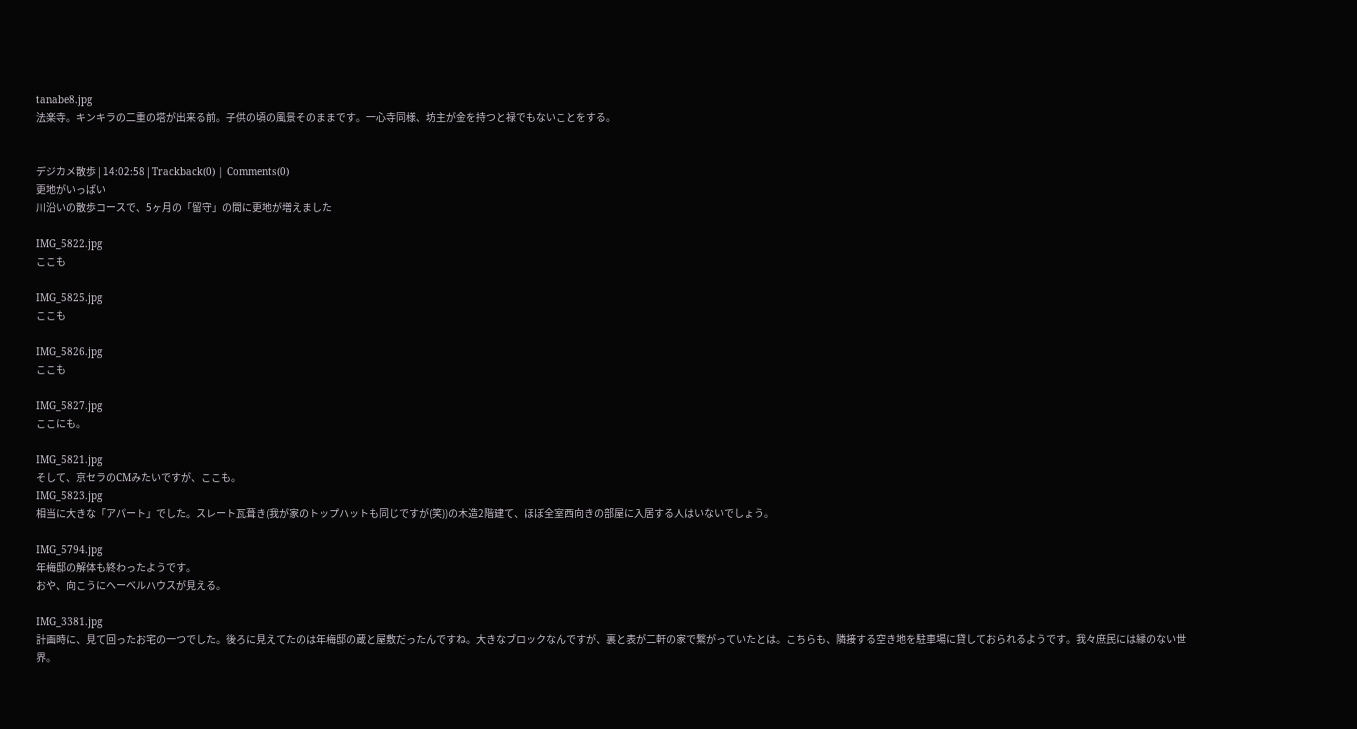tanabe8.jpg
法楽寺。キンキラの二重の塔が出来る前。子供の頃の風景そのままです。一心寺同様、坊主が金を持つと禄でもないことをする。


デジカメ散歩 | 14:02:58 | Trackback(0) | Comments(0)
更地がいっぱい
川沿いの散歩コースで、5ヶ月の「留守」の間に更地が増えました

IMG_5822.jpg
ここも

IMG_5825.jpg
ここも

IMG_5826.jpg
ここも

IMG_5827.jpg
ここにも。

IMG_5821.jpg
そして、京セラのCMみたいですが、ここも。
IMG_5823.jpg
相当に大きな「アパート」でした。スレート瓦葺き(我が家のトップハットも同じですが(笑))の木造2階建て、ほぼ全室西向きの部屋に入居する人はいないでしょう。

IMG_5794.jpg
年梅邸の解体も終わったようです。
おや、向こうにヘーベルハウスが見える。

IMG_3381.jpg
計画時に、見て回ったお宅の一つでした。後ろに見えてたのは年梅邸の蔵と屋敷だったんですね。大きなブロックなんですが、裏と表が二軒の家で繋がっていたとは。こちらも、隣接する空き地を駐車場に貸しておられるようです。我々庶民には縁のない世界。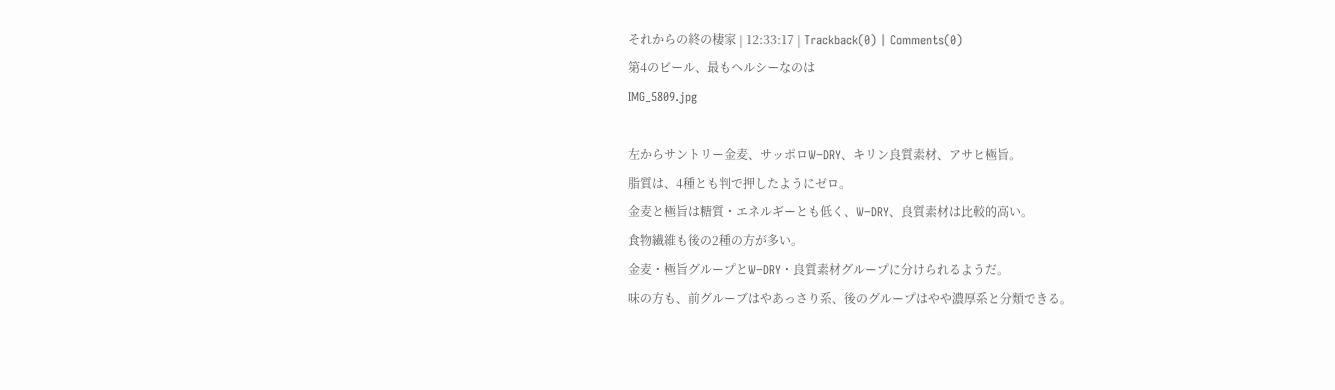それからの終の棲家 | 12:33:17 | Trackback(0) | Comments(0)
第4のビール、最もヘルシーなのは
IMG_5809.jpg

左からサントリー金麦、サッポロW−DRY、キリン良質素材、アサヒ極旨。
脂質は、4種とも判で押したようにゼロ。
金麦と極旨は糖質・エネルギーとも低く、W−DRY、良質素材は比較的高い。
食物繊維も後の2種の方が多い。
金麦・極旨グループとW−DRY・良質素材グループに分けられるようだ。
味の方も、前グルーブはやあっさり系、後のグループはやや濃厚系と分類できる。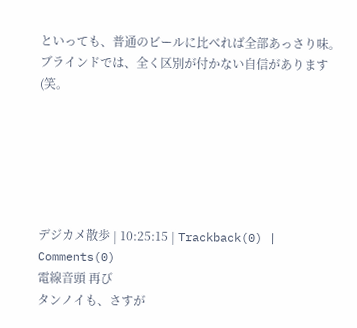といっても、普通のビールに比べれば全部あっさり味。
ブラインドでは、全く区別が付かない自信があります(笑。






デジカメ散歩 | 10:25:15 | Trackback(0) | Comments(0)
電線音頭 再び
タンノイも、さすが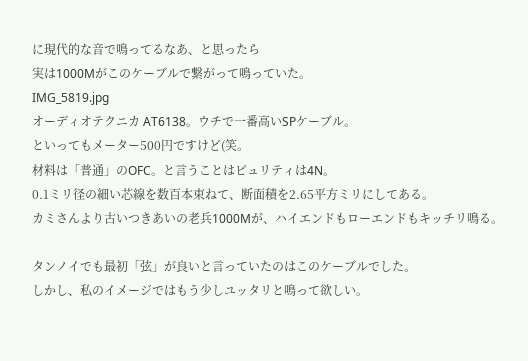に現代的な音で鳴ってるなあ、と思ったら
実は1000Mがこのケーブルで繋がって鳴っていた。
IMG_5819.jpg
オーディオテクニカ AT6138。ウチで一番高いSPケーブル。
といってもメーター500円ですけど(笑。
材料は「普通」のOFC。と言うことはピュリティは4N。
0.1ミリ径の細い芯線を数百本束ねて、断面積を2.65平方ミリにしてある。
カミさんより古いつきあいの老兵1000Mが、ハイエンドもローエンドもキッチリ鳴る。

タンノイでも最初「弦」が良いと言っていたのはこのケーブルでした。
しかし、私のイメージではもう少しユッタリと鳴って欲しい。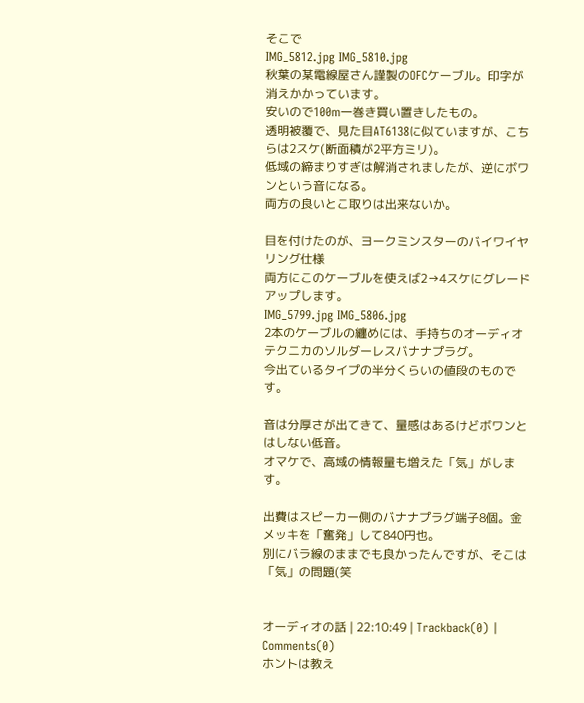そこで
IMG_5812.jpg IMG_5810.jpg
秋葉の某電線屋さん謹製のOFCケーブル。印字が消えかかっています。
安いので100m一巻き買い置きしたもの。
透明被覆で、見た目AT6138に似ていますが、こちらは2スケ(断面積が2平方ミリ)。
低域の締まりすぎは解消されましたが、逆にボワンという音になる。
両方の良いとこ取りは出来ないか。

目を付けたのが、ヨークミンスターのバイワイヤリング仕様
両方にこのケーブルを使えば2→4スケにグレードアップします。
IMG_5799.jpg IMG_5806.jpg
2本のケーブルの纏めには、手持ちのオーディオテクニカのソルダーレスバナナプラグ。
今出ているタイプの半分くらいの値段のものです。

音は分厚さが出てきて、量感はあるけどボワンとはしない低音。
オマケで、高域の情報量も増えた「気」がします。

出費はスピーカー側のバナナプラグ端子8個。金メッキを「奮発」して840円也。
別にバラ線のままでも良かったんですが、そこは「気」の問題(笑


オーディオの話 | 22:10:49 | Trackback(0) | Comments(0)
ホントは教え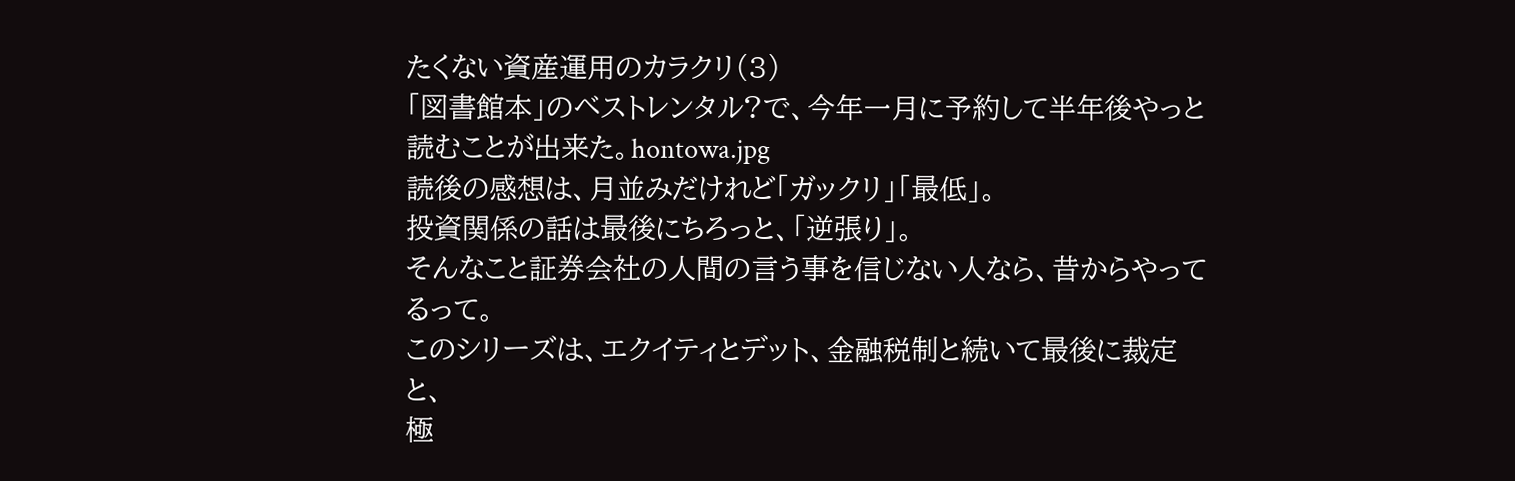たくない資産運用のカラクリ(3)
「図書館本」のベストレンタル?で、今年一月に予約して半年後やっと読むことが出来た。hontowa.jpg
読後の感想は、月並みだけれど「ガックリ」「最低」。
投資関係の話は最後にちろっと、「逆張り」。
そんなこと証券会社の人間の言う事を信じない人なら、昔からやってるって。
このシリーズは、エクイティとデット、金融税制と続いて最後に裁定と、
極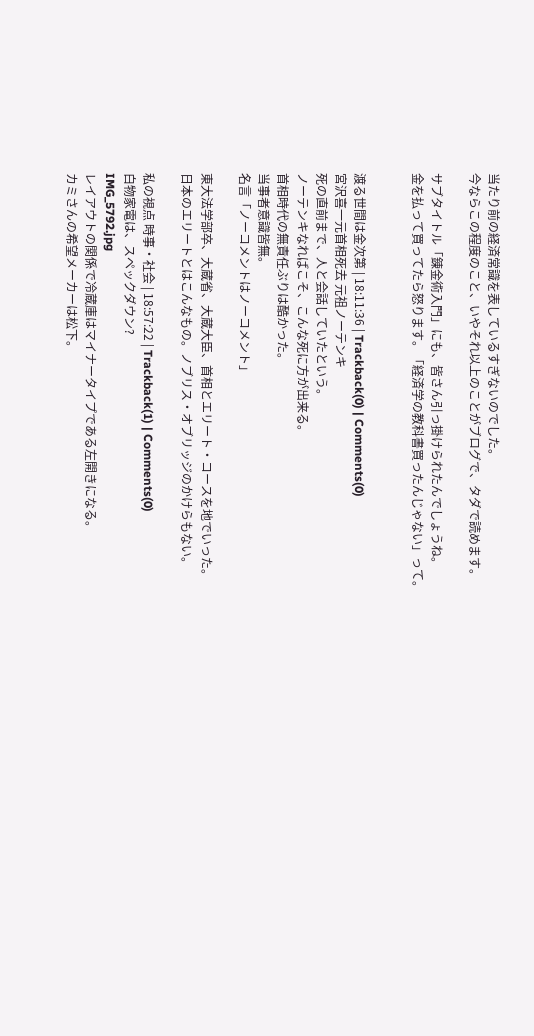当たり前の経済常識を表しているすぎないのでした。
今ならこの程度のこと、いやそれ以上のことがブログで、タダで読めます。

サブタイトル「錬金術入門」にも、皆さん引っ掛けられたんでしょうね。
金を払って買ってたら怒ります。「経済学の教科書買ったんじゃない」って。


渡る世間は金次第 | 18:11:36 | Trackback(0) | Comments(0)
宮沢喜一元首相死去 元祖ノーテンキ
死の直前まで、人と会話していたという。
ノーテンキなればこそ、こんな死に方が出来る。
首相時代の無責任ぶりは酷かった。
当事者意識皆無。
名言「ノーコメントはノーコメント」

東大法学部卒、大蔵省、大蔵大臣、首相とエリート・コースを地でいった。
日本のエリートとはこんなもの。ノブリス・オブリッジのかけらもない。

私の視点 時事・社会 | 18:57:22 | Trackback(1) | Comments(0)
白物家電は、スペックダウン?
IMG_5792.jpg
レイアウトの関係で冷蔵庫はマイナータイプである左開きになる。
カミさんの希望メーカーは松下。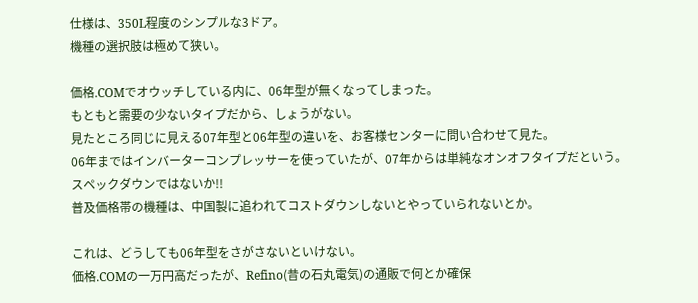仕様は、350L程度のシンプルな3ドア。
機種の選択肢は極めて狭い。

価格.COMでオウッチしている内に、06年型が無くなってしまった。
もともと需要の少ないタイプだから、しょうがない。
見たところ同じに見える07年型と06年型の違いを、お客様センターに問い合わせて見た。
06年まではインバーターコンプレッサーを使っていたが、07年からは単純なオンオフタイプだという。
スペックダウンではないか!!
普及価格帯の機種は、中国製に追われてコストダウンしないとやっていられないとか。

これは、どうしても06年型をさがさないといけない。
価格.COMの一万円高だったが、Refino(昔の石丸電気)の通販で何とか確保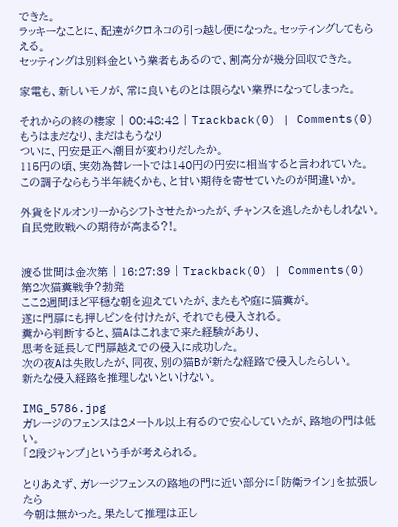できた。
ラッキーなことに、配達がクロネコの引っ越し便になった。セッティングしてもらえる。
セッティングは別料金という業者もあるので、割高分が幾分回収できた。

家電も、新しいモノが、常に良いものとは限らない業界になってしまった。

それからの終の棲家 | 00:48:42 | Trackback(0) | Comments(0)
もうはまだなり、まだはもうなり
ついに、円安是正へ潮目が変わりだしたか。
115円の頃、実効為替レートでは140円の円安に相当すると言われていた。
この調子ならもう半年続くかも、と甘い期待を寄せていたのが間違いか。

外貨をドルオンリーからシフトさせたかったが、チャンスを逃したかもしれない。
自民党敗戦への期待が高まる?!。


渡る世間は金次第 | 16:27:39 | Trackback(0) | Comments(0)
第2次猫糞戦争?勃発
ここ2週間ほど平穏な朝を迎えていたが、またもや庭に猫糞が。
遂に門扉にも押しピンを付けたが、それでも侵入される。
糞から判断すると、猫Aはこれまで来た経験があり、
思考を延長して門扉越えでの侵入に成功した。
次の夜Aは失敗したが、同夜、別の猫Bが新たな経路で侵入したらしい。
新たな侵入経路を推理しないといけない。

IMG_5786.jpg
ガレージのフェンスは2メートル以上有るので安心していたが、路地の門は低い。
「2段ジャンプ」という手が考えられる。

とりあえず、ガレージフェンスの路地の門に近い部分に「防衛ライン」を拡張したら
今朝は無かった。果たして推理は正し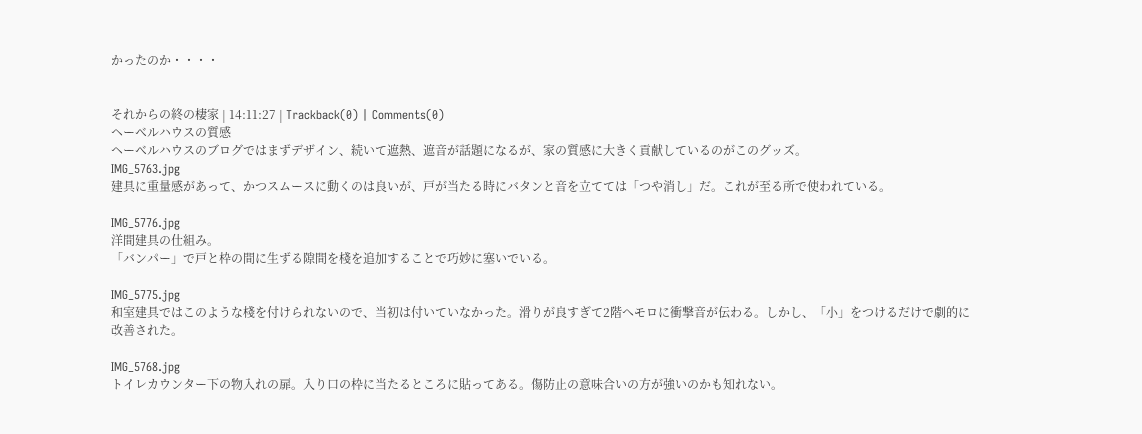かったのか・・・・


それからの終の棲家 | 14:11:27 | Trackback(0) | Comments(0)
ヘーベルハウスの質感
ヘーベルハウスのブログではまずデザイン、続いて遮熱、遮音が話題になるが、家の質感に大きく貢献しているのがこのグッズ。
IMG_5763.jpg
建具に重量感があって、かつスムースに動くのは良いが、戸が当たる時にバタンと音を立てては「つや消し」だ。これが至る所で使われている。

IMG_5776.jpg
洋間建具の仕組み。
「バンパー」で戸と枠の間に生ずる隙間を棧を追加することで巧妙に塞いでいる。

IMG_5775.jpg
和室建具ではこのような棧を付けられないので、当初は付いていなかった。滑りが良すぎて2階へモロに衝撃音が伝わる。しかし、「小」をつけるだけで劇的に改善された。

IMG_5768.jpg
トイレカウンター下の物入れの扉。入り口の枠に当たるところに貼ってある。傷防止の意味合いの方が強いのかも知れない。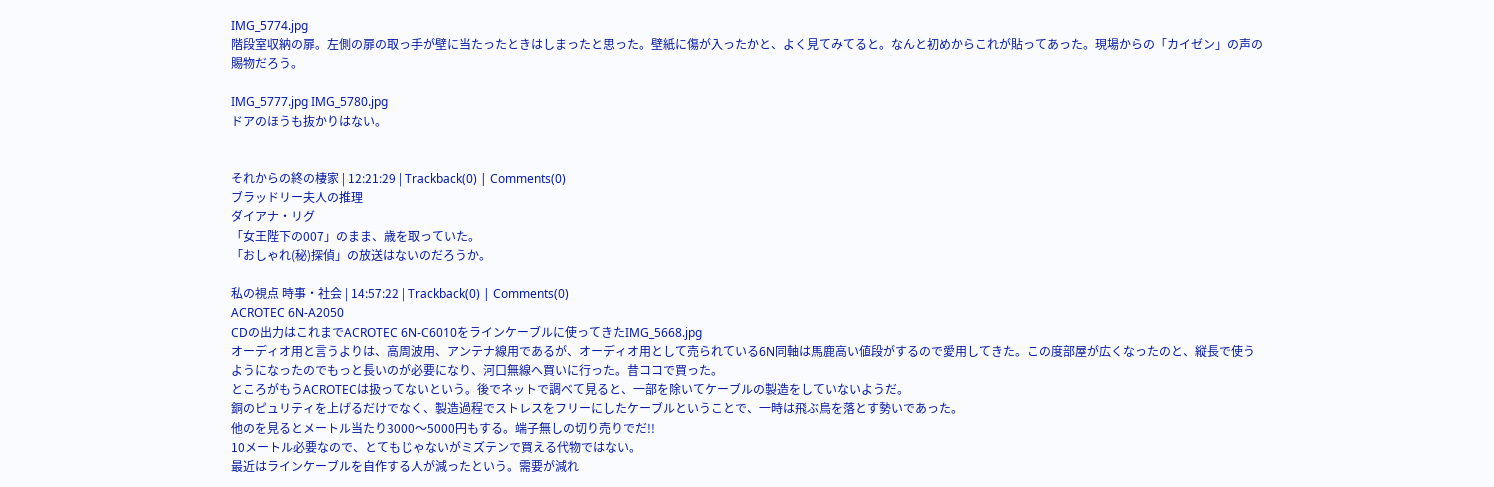IMG_5774.jpg
階段室収納の扉。左側の扉の取っ手が壁に当たったときはしまったと思った。壁紙に傷が入ったかと、よく見てみてると。なんと初めからこれが貼ってあった。現場からの「カイゼン」の声の賜物だろう。

IMG_5777.jpg IMG_5780.jpg
ドアのほうも抜かりはない。


それからの終の棲家 | 12:21:29 | Trackback(0) | Comments(0)
ブラッドリー夫人の推理
ダイアナ・リグ
「女王陛下の007」のまま、歳を取っていた。
「おしゃれ(秘)探偵」の放送はないのだろうか。

私の視点 時事・社会 | 14:57:22 | Trackback(0) | Comments(0)
ACROTEC 6N-A2050
CDの出力はこれまでACROTEC 6N-C6010をラインケーブルに使ってきたIMG_5668.jpg
オーディオ用と言うよりは、高周波用、アンテナ線用であるが、オーディオ用として売られている6N同軸は馬鹿高い値段がするので愛用してきた。この度部屋が広くなったのと、縦長で使うようになったのでもっと長いのが必要になり、河口無線へ買いに行った。昔ココで買った。
ところがもうACROTECは扱ってないという。後でネットで調べて見ると、一部を除いてケーブルの製造をしていないようだ。
銅のピュリティを上げるだけでなく、製造過程でストレスをフリーにしたケーブルということで、一時は飛ぶ鳥を落とす勢いであった。
他のを見るとメートル当たり3000〜5000円もする。端子無しの切り売りでだ!!
10メートル必要なので、とてもじゃないがミズテンで買える代物ではない。
最近はラインケーブルを自作する人が減ったという。需要が減れ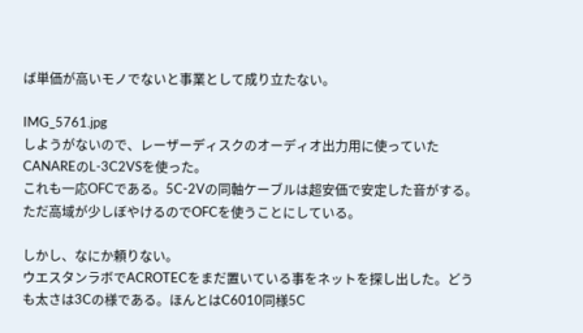ば単価が高いモノでないと事業として成り立たない。

IMG_5761.jpg
しようがないので、レーザーディスクのオーディオ出力用に使っていたCANAREのL-3C2VSを使った。
これも一応OFCである。5C-2Vの同軸ケーブルは超安価で安定した音がする。ただ高域が少しぼやけるのでOFCを使うことにしている。

しかし、なにか頼りない。
ウエスタンラボでACROTECをまだ置いている事をネットを探し出した。どうも太さは3Cの様である。ほんとはC6010同様5C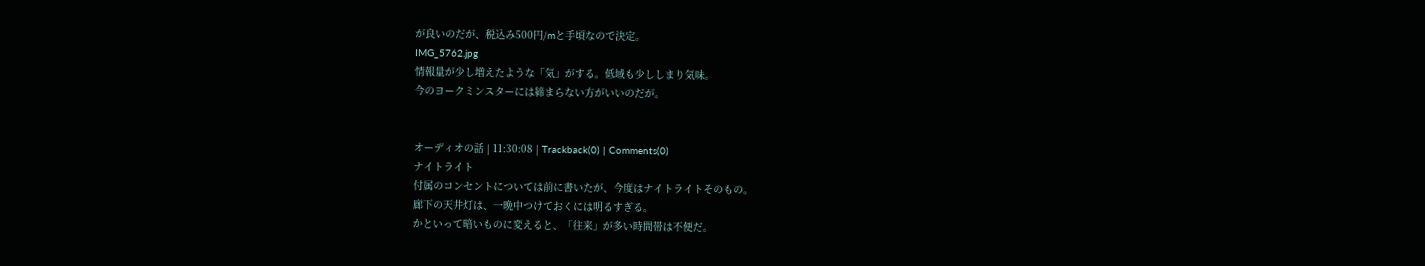が良いのだが、税込み500円/mと手頃なので決定。
IMG_5762.jpg
情報量が少し増えたような「気」がする。低域も少ししまり気味。
今のヨークミンスターには締まらない方がいいのだが。


オーディオの話 | 11:30:08 | Trackback(0) | Comments(0)
ナイトライト
付属のコンセントについては前に書いたが、今度はナイトライトそのもの。
廊下の天井灯は、一晩中つけておくには明るすぎる。
かといって暗いものに変えると、「往来」が多い時間帯は不便だ。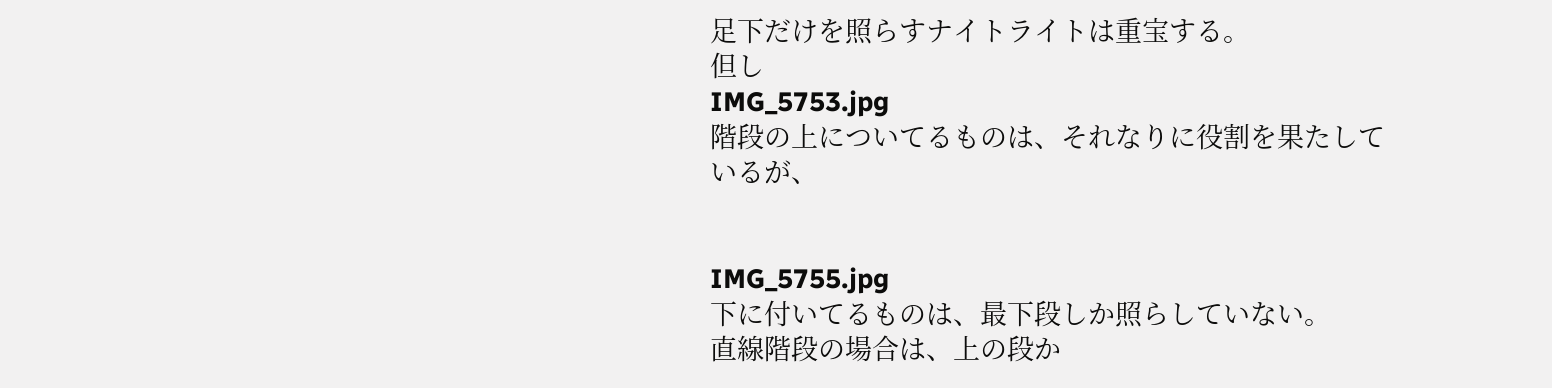足下だけを照らすナイトライトは重宝する。
但し
IMG_5753.jpg
階段の上についてるものは、それなりに役割を果たしているが、


IMG_5755.jpg
下に付いてるものは、最下段しか照らしていない。
直線階段の場合は、上の段か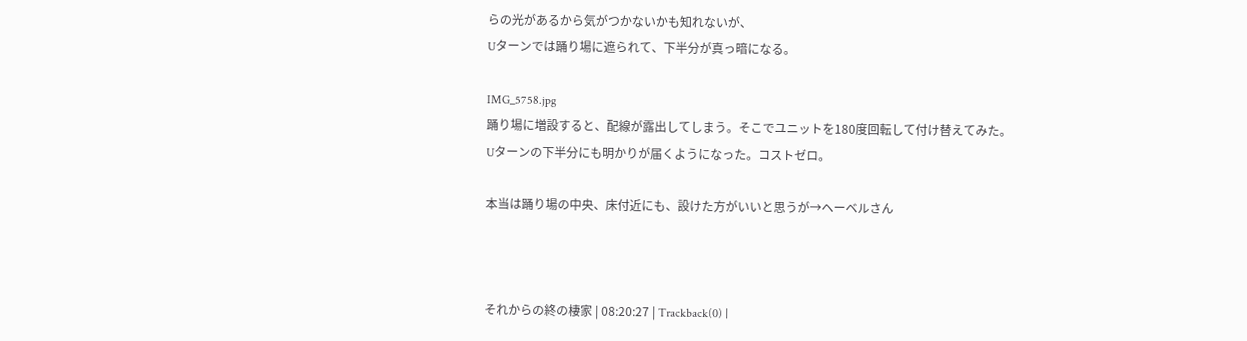らの光があるから気がつかないかも知れないが、
Uターンでは踊り場に遮られて、下半分が真っ暗になる。

IMG_5758.jpg
踊り場に増設すると、配線が露出してしまう。そこでユニットを180度回転して付け替えてみた。
Uターンの下半分にも明かりが届くようになった。コストゼロ。

本当は踊り場の中央、床付近にも、設けた方がいいと思うが→ヘーベルさん



それからの終の棲家 | 08:20:27 | Trackback(0) |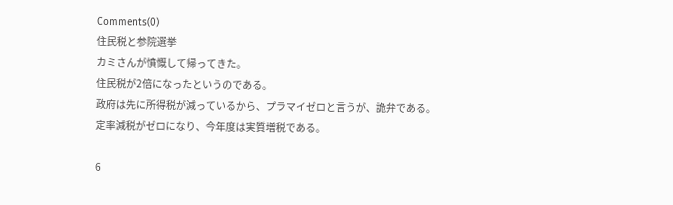Comments(0)
住民税と参院選挙
カミさんが憤慨して帰ってきた。
住民税が2倍になったというのである。
政府は先に所得税が減っているから、プラマイゼロと言うが、詭弁である。
定率減税がゼロになり、今年度は実質増税である。

6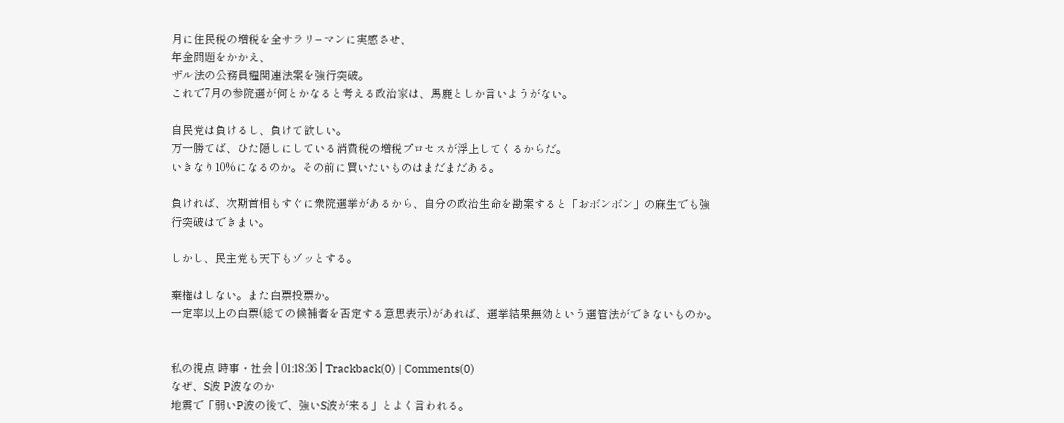月に住民税の増税を全サラリ−マンに実感させ、
年金問題をかかえ、
ザル法の公務員糧関連法案を強行突破。
これで7月の参院選が何とかなると考える政治家は、馬鹿としか言いようがない。

自民党は負けるし、負けて欲しい。
万一勝てば、ひた隠しにしている消費税の増税プロセスが浮上してくるからだ。
いきなり10%になるのか。その前に買いたいものはまだまだある。

負ければ、次期首相もすぐに衆院選挙があるから、自分の政治生命を勘案すると「おボンボン」の麻生でも強行突破はできまい。

しかし、民主党も天下もゾッとする。

棄権はしない。また白票投票か。
一定率以上の白票(総ての候補者を否定する意思表示)があれば、選挙結果無効という選管法ができないものか。


私の視点 時事・社会 | 01:18:36 | Trackback(0) | Comments(0)
なぜ、S波 P波なのか
地震で「弱いP波の後で、強いS波が来る」とよく言われる。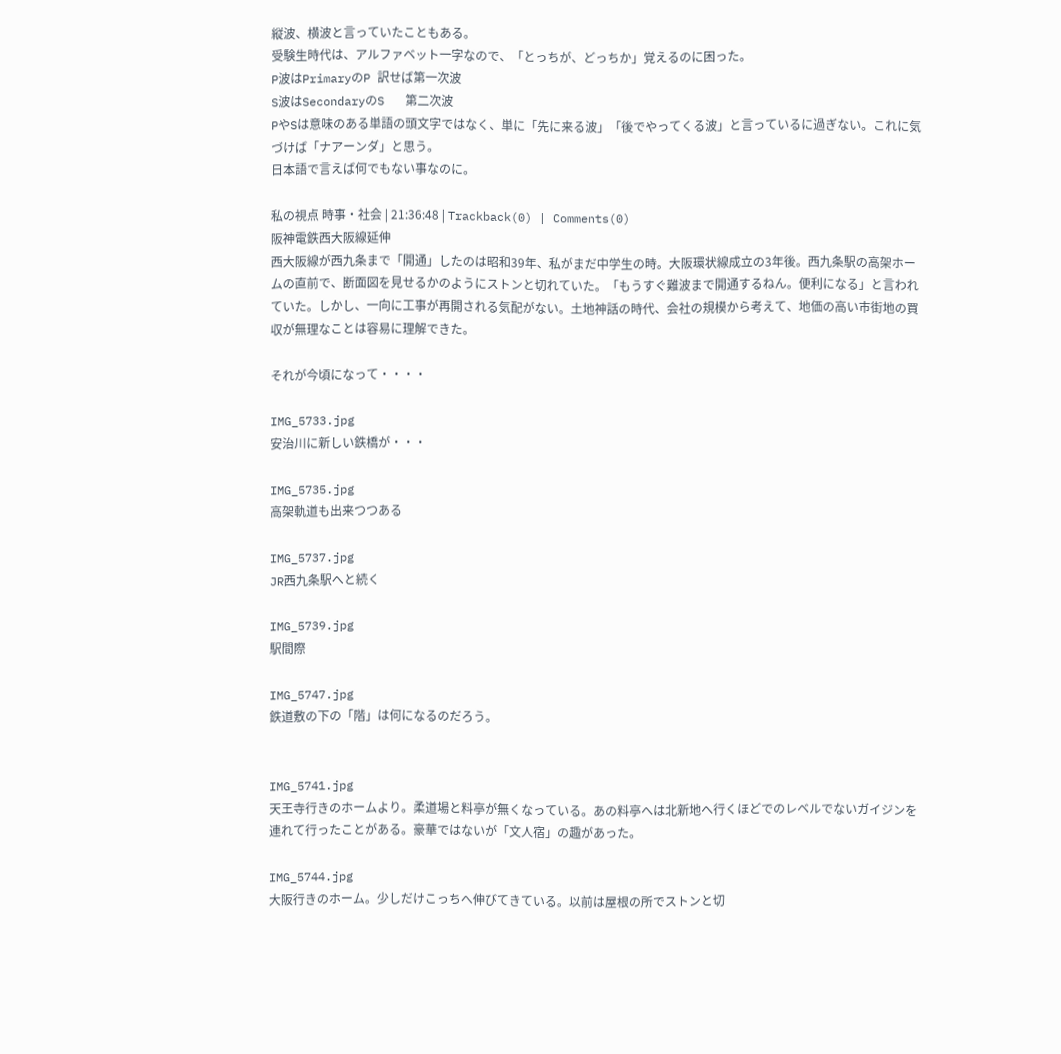縦波、横波と言っていたこともある。
受験生時代は、アルファベット一字なので、「とっちが、どっちか」覚えるのに困った。
P波はPrimaryのP 訳せば第一次波
S波はSecondaryのS   第二次波
PやSは意味のある単語の頭文字ではなく、単に「先に来る波」「後でやってくる波」と言っているに過ぎない。これに気づけば「ナアーンダ」と思う。
日本語で言えば何でもない事なのに。

私の視点 時事・社会 | 21:36:48 | Trackback(0) | Comments(0)
阪神電鉄西大阪線延伸
西大阪線が西九条まで「開通」したのは昭和39年、私がまだ中学生の時。大阪環状線成立の3年後。西九条駅の高架ホームの直前で、断面図を見せるかのようにストンと切れていた。「もうすぐ難波まで開通するねん。便利になる」と言われていた。しかし、一向に工事が再開される気配がない。土地神話の時代、会社の規模から考えて、地価の高い市街地の買収が無理なことは容易に理解できた。

それが今頃になって・・・・

IMG_5733.jpg
安治川に新しい鉄橋が・・・

IMG_5735.jpg
高架軌道も出来つつある

IMG_5737.jpg
JR西九条駅へと続く

IMG_5739.jpg
駅間際

IMG_5747.jpg
鉄道敷の下の「階」は何になるのだろう。


IMG_5741.jpg
天王寺行きのホームより。柔道場と料亭が無くなっている。あの料亭へは北新地へ行くほどでのレベルでないガイジンを連れて行ったことがある。豪華ではないが「文人宿」の趣があった。

IMG_5744.jpg
大阪行きのホーム。少しだけこっちへ伸びてきている。以前は屋根の所でストンと切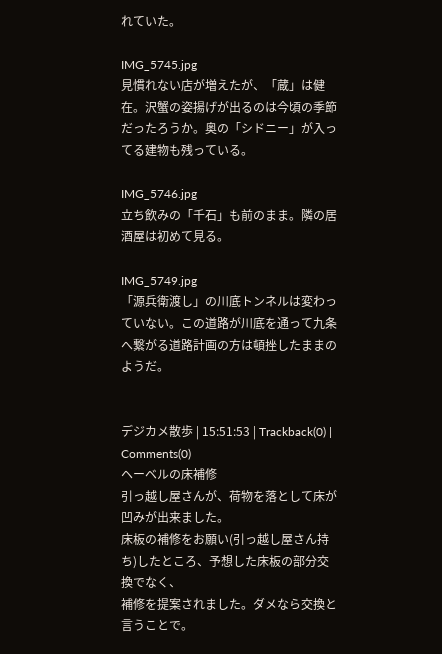れていた。

IMG_5745.jpg
見慣れない店が増えたが、「蔵」は健在。沢蟹の姿揚げが出るのは今頃の季節だったろうか。奥の「シドニー」が入ってる建物も残っている。

IMG_5746.jpg
立ち飲みの「千石」も前のまま。隣の居酒屋は初めて見る。

IMG_5749.jpg
「源兵衛渡し」の川底トンネルは変わっていない。この道路が川底を通って九条へ繋がる道路計画の方は頓挫したままのようだ。


デジカメ散歩 | 15:51:53 | Trackback(0) | Comments(0)
ヘーベルの床補修
引っ越し屋さんが、荷物を落として床が凹みが出来ました。
床板の補修をお願い(引っ越し屋さん持ち)したところ、予想した床板の部分交換でなく、
補修を提案されました。ダメなら交換と言うことで。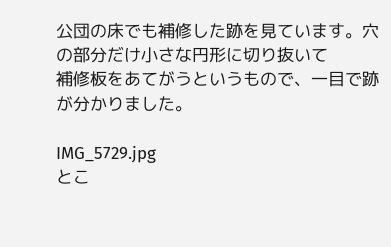公団の床でも補修した跡を見ています。穴の部分だけ小さな円形に切り抜いて
補修板をあてがうというもので、一目で跡が分かりました。

IMG_5729.jpg
とこ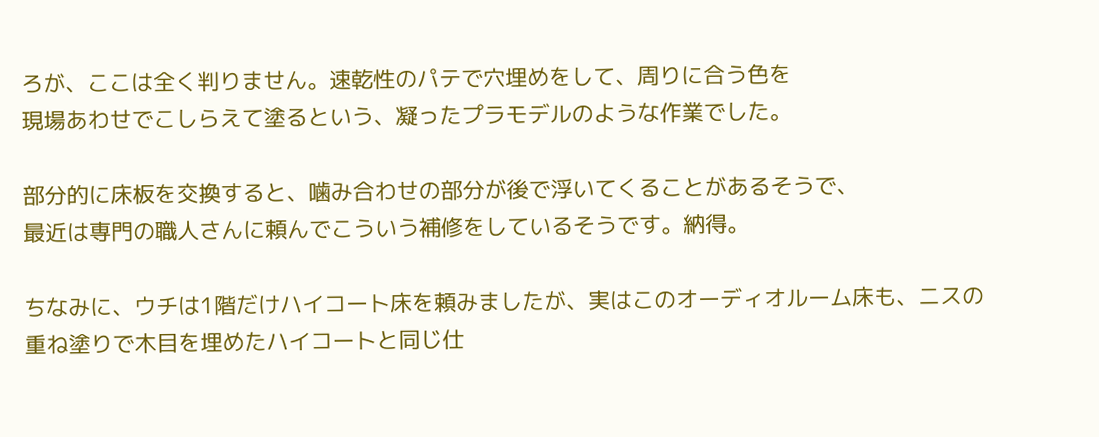ろが、ここは全く判りません。速乾性のパテで穴埋めをして、周りに合う色を
現場あわせでこしらえて塗るという、凝ったプラモデルのような作業でした。

部分的に床板を交換すると、噛み合わせの部分が後で浮いてくることがあるそうで、
最近は専門の職人さんに頼んでこういう補修をしているそうです。納得。

ちなみに、ウチは1階だけハイコート床を頼みましたが、実はこのオーディオルーム床も、ニスの重ね塗りで木目を埋めたハイコートと同じ仕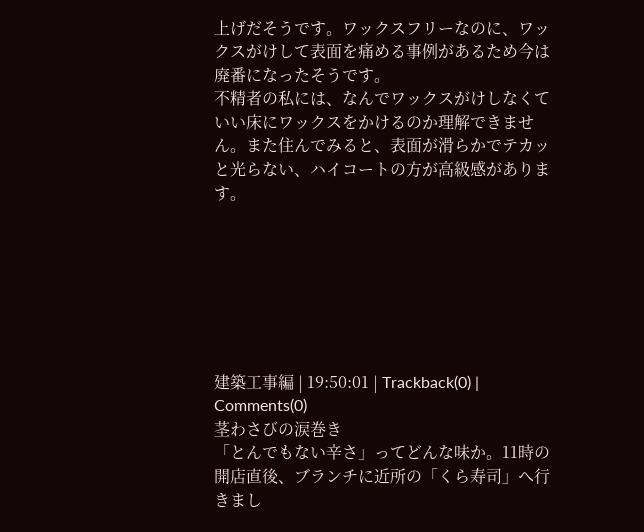上げだそうです。ワックスフリーなのに、ワックスがけして表面を痛める事例があるため今は廃番になったそうです。
不精者の私には、なんでワックスがけしなくていい床にワックスをかけるのか理解できません。また住んでみると、表面が滑らかでテカッと光らない、ハイコートの方が高級感があります。







建築工事編 | 19:50:01 | Trackback(0) | Comments(0)
茎わさびの涙巻き
「とんでもない辛さ」ってどんな味か。11時の開店直後、ブランチに近所の「くら寿司」へ行きまし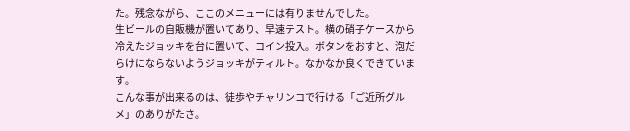た。残念ながら、ここのメニューには有りませんでした。
生ビールの自販機が置いてあり、早速テスト。横の硝子ケースから冷えたジョッキを台に置いて、コイン投入。ボタンをおすと、泡だらけにならないようジョッキがティルト。なかなか良くできています。
こんな事が出来るのは、徒歩やチャリンコで行ける「ご近所グルメ」のありがたさ。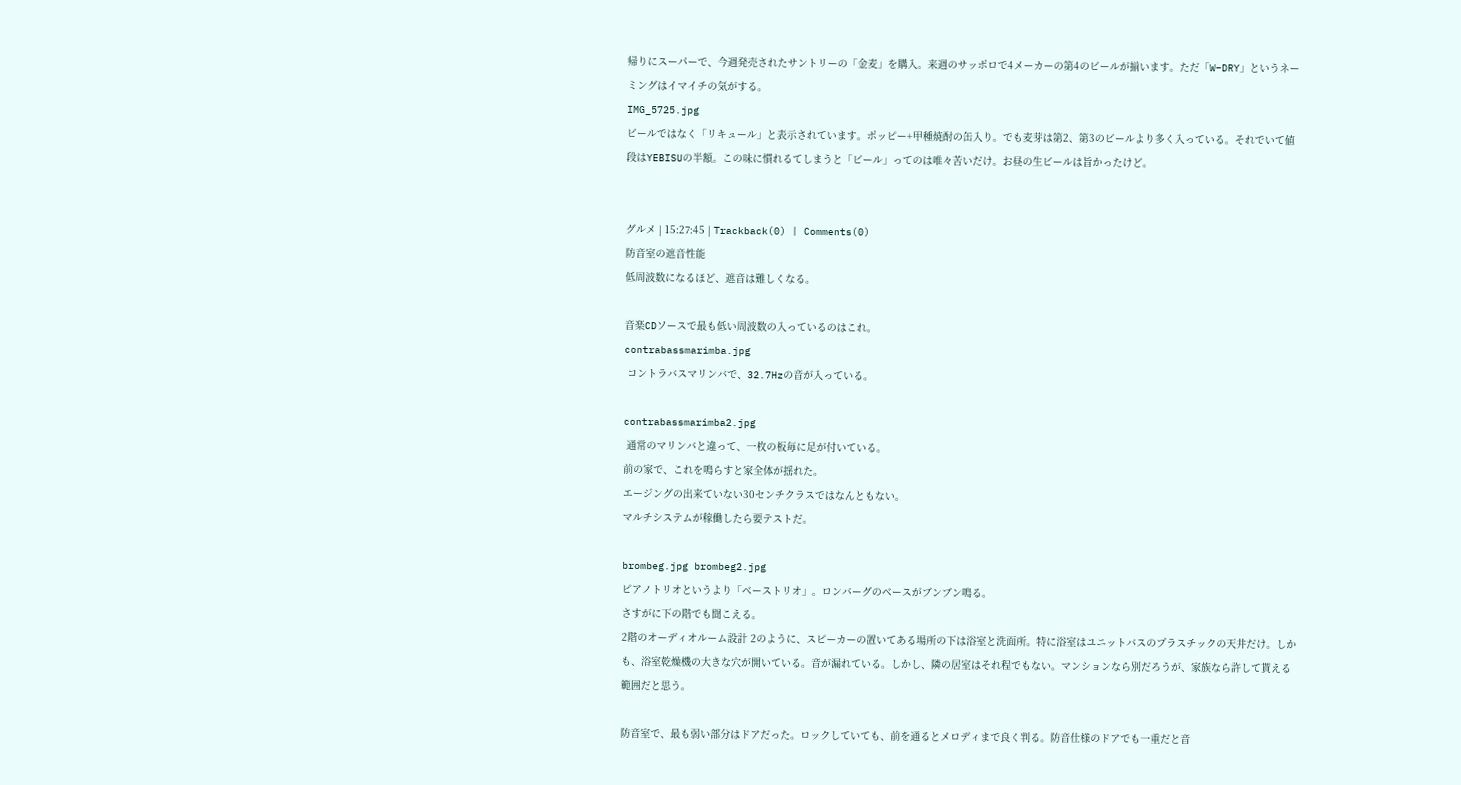帰りにスーパーで、今週発売されたサントリーの「金麦」を購入。来週のサッポロで4メーカーの第4のビールが揃います。ただ「W−DRY」というネーミングはイマイチの気がする。
IMG_5725.jpg
ビールではなく「リキュール」と表示されています。ポッピー+甲種焼酎の缶入り。でも麦芽は第2、第3のビールより多く入っている。それでいて値段はYEBISUの半額。この味に慣れるてしまうと「ビール」ってのは唯々苦いだけ。お昼の生ビールは旨かったけど。


グルメ | 15:27:45 | Trackback(0) | Comments(0)
防音室の遮音性能
低周波数になるほど、遮音は難しくなる。

音楽CDソースで最も低い周波数の入っているのはこれ。
contrabassmarimba.jpg
 コントラバスマリンバで、32.7Hzの音が入っている。

contrabassmarimba2.jpg
 通常のマリンバと違って、一枚の板毎に足が付いている。
前の家で、これを鳴らすと家全体が揺れた。
エージングの出来ていない30センチクラスではなんともない。
マルチシステムが稼働したら要テストだ。

brombeg.jpg brombeg2.jpg
ピアノトリオというより「ベーストリオ」。ロンバーグのベースがブンブン鳴る。
さすがに下の階でも聞こえる。
2階のオーディオルーム設計 2のように、スピーカーの置いてある場所の下は浴室と洗面所。特に浴室はユニットバスのプラスチックの天井だけ。しかも、浴室乾燥機の大きな穴が開いている。音が漏れている。しかし、隣の居室はそれ程でもない。マンションなら別だろうが、家族なら許して貰える範囲だと思う。

防音室で、最も弱い部分はドアだった。ロックしていても、前を通るとメロディまで良く判る。防音仕様のドアでも一重だと音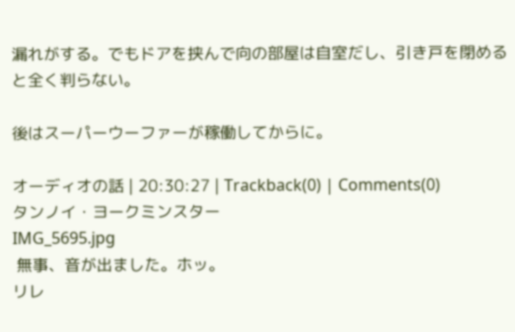漏れがする。でもドアを挟んで向の部屋は自室だし、引き戸を閉めると全く判らない。

後はスーパーウーファーが稼働してからに。

オーディオの話 | 20:30:27 | Trackback(0) | Comments(0)
タンノイ・ヨークミンスター
IMG_5695.jpg
 無事、音が出ました。ホッ。
リレ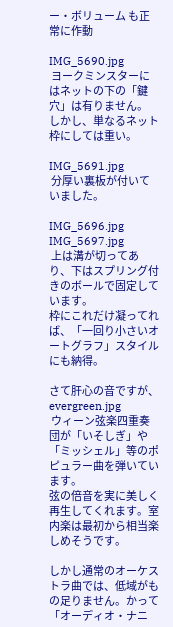ー・ボリューム も正常に作動

IMG_5690.jpg
 ヨークミンスターにはネットの下の「鍵穴」は有りません。
しかし、単なるネット枠にしては重い。

IMG_5691.jpg
 分厚い裏板が付いていました。

IMG_5696.jpg IMG_5697.jpg
 上は溝が切ってあり、下はスプリング付きのボールで固定しています。
枠にこれだけ凝ってれば、「一回り小さいオートグラフ」スタイルにも納得。

さて肝心の音ですが、
evergreen.jpg
 ウィーン弦楽四重奏団が「いそしぎ」や「ミッシェル」等のポピュラー曲を弾いています。
弦の倍音を実に美しく再生してくれます。室内楽は最初から相当楽しめそうです。

しかし通常のオーケストラ曲では、低域がもの足りません。かって「オーディオ・ナニ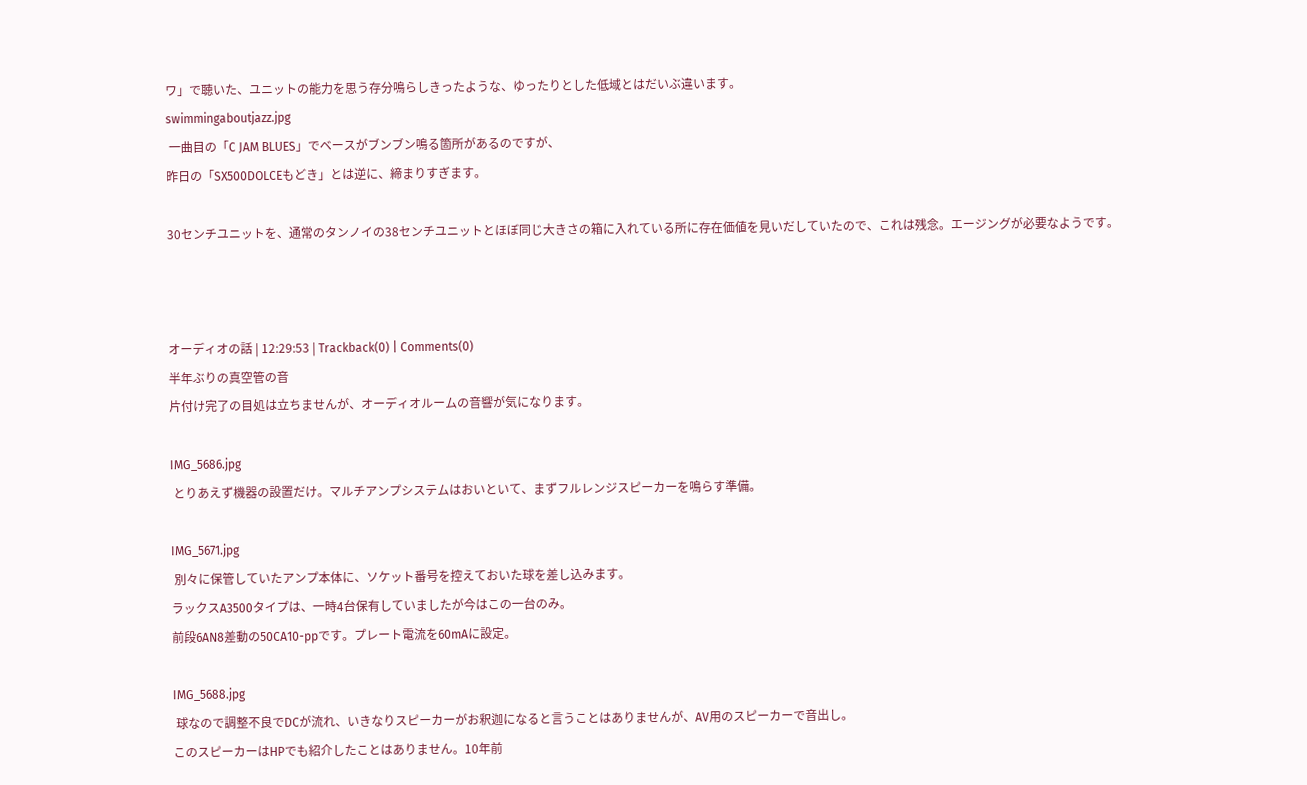ワ」で聴いた、ユニットの能力を思う存分鳴らしきったような、ゆったりとした低域とはだいぶ違います。
swimmingaboutjazz.jpg
 一曲目の「C JAM BLUES」でベースがブンブン鳴る箇所があるのですが、
昨日の「SX500DOLCEもどき」とは逆に、締まりすぎます。

30センチユニットを、通常のタンノイの38センチユニットとほぼ同じ大きさの箱に入れている所に存在価値を見いだしていたので、これは残念。エージングが必要なようです。



オーディオの話 | 12:29:53 | Trackback(0) | Comments(0)
半年ぶりの真空管の音
片付け完了の目処は立ちませんが、オーディオルームの音響が気になります。

IMG_5686.jpg
 とりあえず機器の設置だけ。マルチアンプシステムはおいといて、まずフルレンジスピーカーを鳴らす準備。

IMG_5671.jpg
 別々に保管していたアンプ本体に、ソケット番号を控えておいた球を差し込みます。
ラックスA3500タイプは、一時4台保有していましたが今はこの一台のみ。
前段6AN8差動の50CA10-ppです。プレート電流を60mAに設定。

IMG_5688.jpg
 球なので調整不良でDCが流れ、いきなりスピーカーがお釈迦になると言うことはありませんが、AV用のスピーカーで音出し。
このスピーカーはHPでも紹介したことはありません。10年前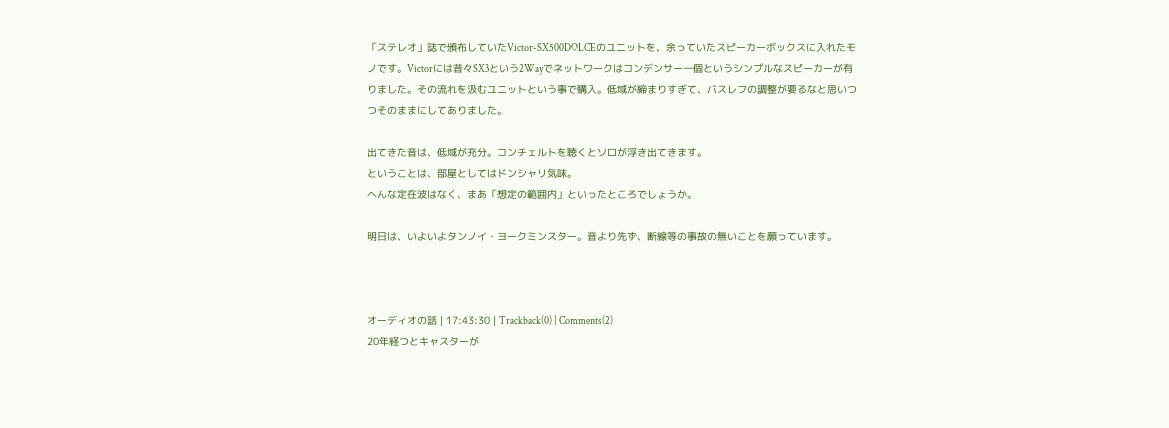「ステレオ」誌で頒布していたVictor-SX500DOLCEのユニットを、余っていたスピーカーボックスに入れたモノです。Victorには昔々SX3という2Wayでネットワークはコンデンサー一個というシンプルなスピーカーが有りました。その流れを汲むユニットという事で購入。低域が締まりすぎて、バスレフの調整が要るなと思いつつそのままにしてありました。

出てきた音は、低域が充分。コンチェルトを聴くとソロが浮き出てきます。
ということは、部屋としてはドンシャリ気味。
へんな定在波はなく、まあ「想定の範囲内」といったところでしょうか。

明日は、いよいよタンノイ・ヨークミンスター。音より先ず、断線等の事故の無いことを願っています。



オーディオの話 | 17:43:30 | Trackback(0) | Comments(2)
20年経つとキャスターが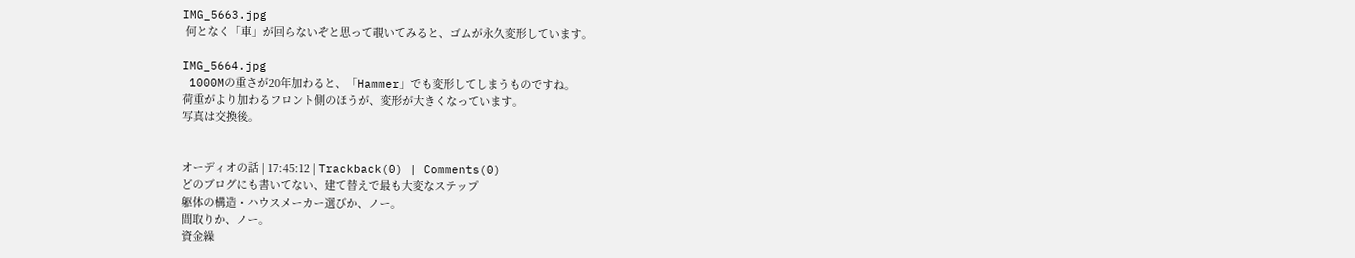IMG_5663.jpg
 何となく「車」が回らないぞと思って覗いてみると、ゴムが永久変形しています。

IMG_5664.jpg
 1000Mの重さが20年加わると、「Hammer」でも変形してしまうものですね。
荷重がより加わるフロント側のほうが、変形が大きくなっています。
写真は交換後。


オーディオの話 | 17:45:12 | Trackback(0) | Comments(0)
どのブログにも書いてない、建て替えで最も大変なステップ
躯体の構造・ハウスメーカー選びか、ノー。
間取りか、ノー。
資金繰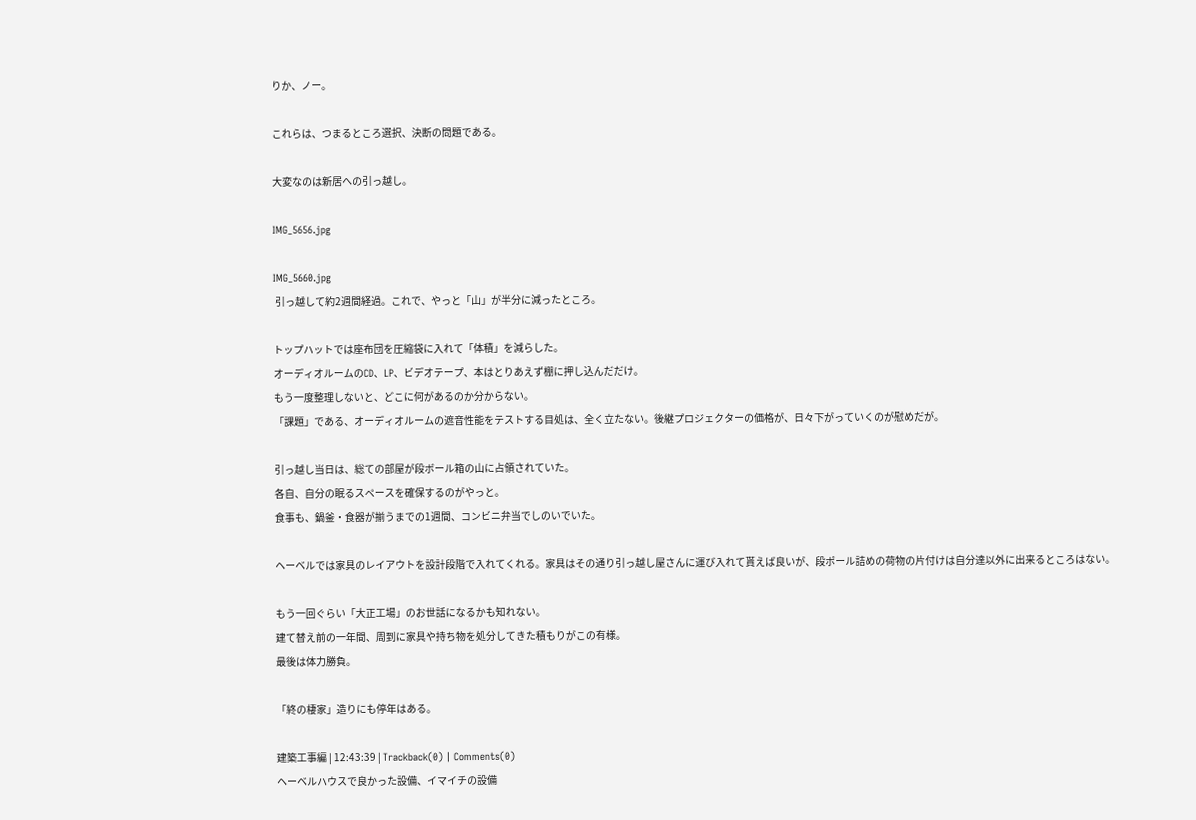りか、ノー。

これらは、つまるところ選択、決断の問題である。

大変なのは新居への引っ越し。

IMG_5656.jpg

IMG_5660.jpg
 引っ越して約2週間経過。これで、やっと「山」が半分に減ったところ。

トップハットでは座布団を圧縮袋に入れて「体積」を減らした。
オーディオルームのCD、LP、ビデオテープ、本はとりあえず棚に押し込んだだけ。
もう一度整理しないと、どこに何があるのか分からない。
「課題」である、オーディオルームの遮音性能をテストする目処は、全く立たない。後継プロジェクターの価格が、日々下がっていくのが慰めだが。

引っ越し当日は、総ての部屋が段ボール箱の山に占領されていた。
各自、自分の眠るスペースを確保するのがやっと。
食事も、鍋釜・食器が揃うまでの1週間、コンビニ弁当でしのいでいた。

ヘーベルでは家具のレイアウトを設計段階で入れてくれる。家具はその通り引っ越し屋さんに運び入れて貰えば良いが、段ポール詰めの荷物の片付けは自分達以外に出来るところはない。

もう一回ぐらい「大正工場」のお世話になるかも知れない。
建て替え前の一年間、周到に家具や持ち物を処分してきた積もりがこの有様。
最後は体力勝負。

「終の棲家」造りにも停年はある。

建築工事編 | 12:43:39 | Trackback(0) | Comments(0)
ヘーベルハウスで良かった設備、イマイチの設備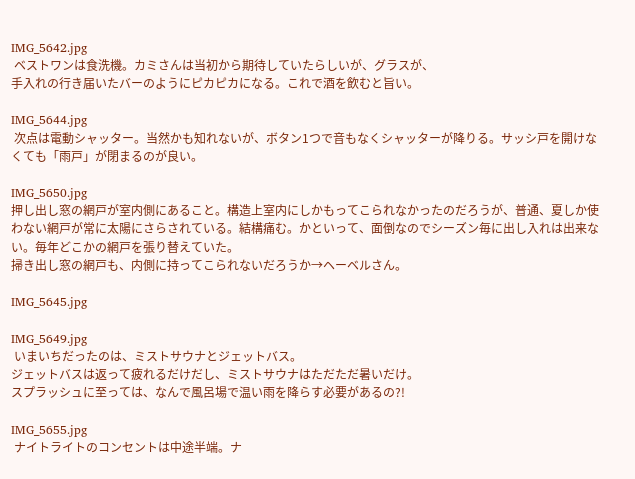IMG_5642.jpg
 ベストワンは食洗機。カミさんは当初から期待していたらしいが、グラスが、
手入れの行き届いたバーのようにピカピカになる。これで酒を飲むと旨い。

IMG_5644.jpg
 次点は電動シャッター。当然かも知れないが、ボタン1つで音もなくシャッターが降りる。サッシ戸を開けなくても「雨戸」が閉まるのが良い。

IMG_5650.jpg
押し出し窓の網戸が室内側にあること。構造上室内にしかもってこられなかったのだろうが、普通、夏しか使わない網戸が常に太陽にさらされている。結構痛む。かといって、面倒なのでシーズン毎に出し入れは出来ない。毎年どこかの網戸を張り替えていた。
掃き出し窓の網戸も、内側に持ってこられないだろうか→ヘーベルさん。

IMG_5645.jpg

IMG_5649.jpg
 いまいちだったのは、ミストサウナとジェットバス。
ジェットバスは返って疲れるだけだし、ミストサウナはただただ暑いだけ。
スプラッシュに至っては、なんで風呂場で温い雨を降らす必要があるの?!

IMG_5655.jpg
 ナイトライトのコンセントは中途半端。ナ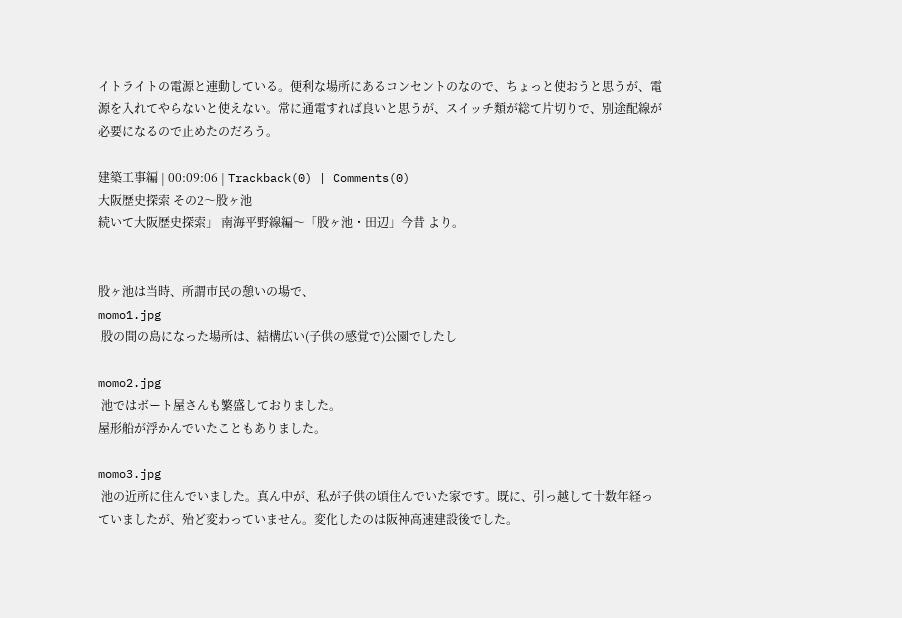イトライトの電源と連動している。便利な場所にあるコンセントのなので、ちょっと使おうと思うが、電源を入れてやらないと使えない。常に通電すれば良いと思うが、スイッチ類が総て片切りで、別途配線が必要になるので止めたのだろう。

建築工事編 | 00:09:06 | Trackback(0) | Comments(0)
大阪歴史探索 その2〜股ヶ池
続いて大阪歴史探索」 南海平野線編〜「股ヶ池・田辺」今昔 より。


股ヶ池は当時、所謂市民の憩いの場で、
momo1.jpg
 股の間の島になった場所は、結構広い(子供の感覚で)公園でしたし

momo2.jpg
 池ではボート屋さんも繁盛しておりました。
屋形船が浮かんでいたこともありました。

momo3.jpg
 池の近所に住んでいました。真ん中が、私が子供の頃住んでいた家です。既に、引っ越して十数年経っていましたが、殆ど変わっていません。変化したのは阪神高速建設後でした。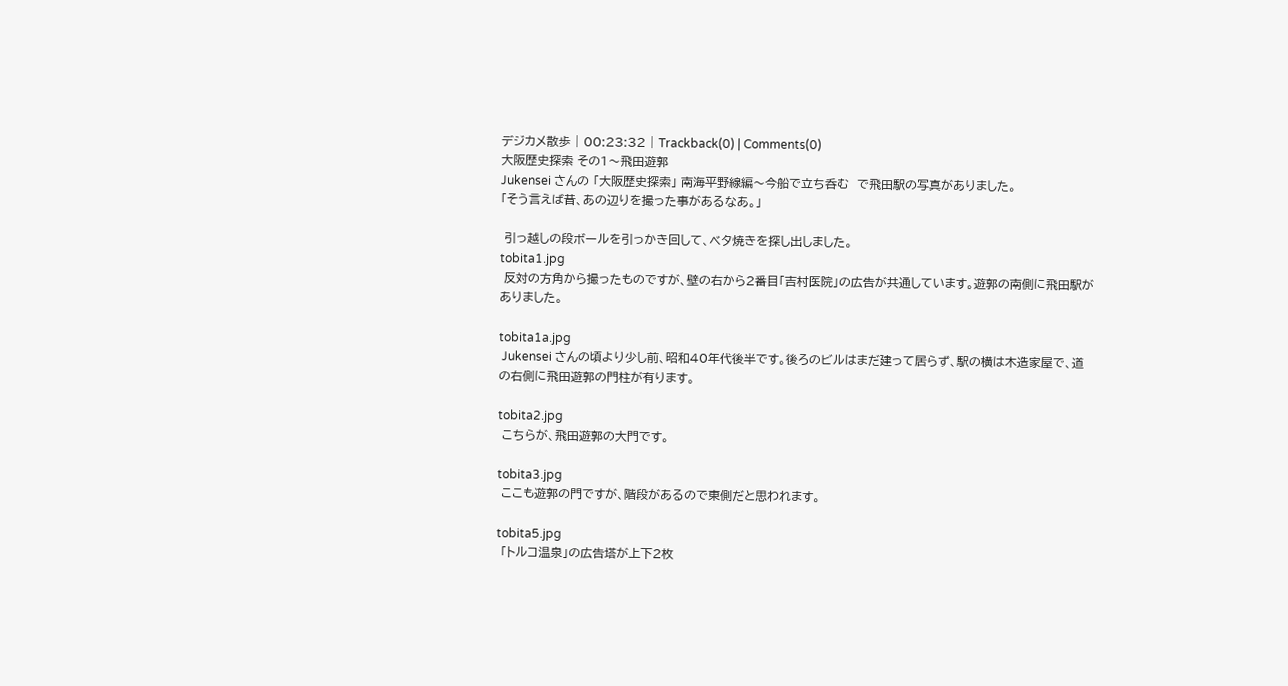デジカメ散歩 | 00:23:32 | Trackback(0) | Comments(0)
大阪歴史探索 その1〜飛田遊郭
Jukensei さんの 「大阪歴史探索」 南海平野線編〜今船で立ち呑む  で飛田駅の写真がありました。
「そう言えば昔、あの辺りを撮った事があるなあ。」

 引っ越しの段ボールを引っかき回して、ベタ焼きを探し出しました。
tobita1.jpg
 反対の方角から撮ったものですが、壁の右から2番目「吉村医院」の広告が共通しています。遊郭の南側に飛田駅がありました。

tobita1a.jpg
 Jukensei さんの頃より少し前、昭和40年代後半です。後ろのビルはまだ建って居らず、駅の横は木造家屋で、道の右側に飛田遊郭の門柱が有ります。

tobita2.jpg
 こちらが、飛田遊郭の大門です。

tobita3.jpg
 ここも遊郭の門ですが、階段があるので東側だと思われます。

tobita5.jpg
 「トルコ温泉」の広告塔が上下2枚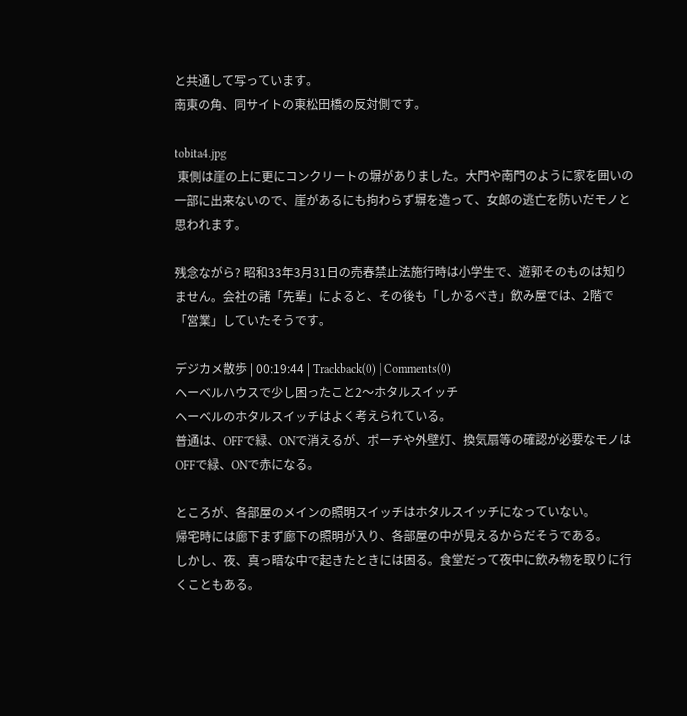と共通して写っています。
南東の角、同サイトの東松田橋の反対側です。

tobita4.jpg
 東側は崖の上に更にコンクリートの塀がありました。大門や南門のように家を囲いの一部に出来ないので、崖があるにも拘わらず塀を造って、女郎の逃亡を防いだモノと思われます。

残念ながら? 昭和33年3月31日の売春禁止法施行時は小学生で、遊郭そのものは知りません。会社の諸「先輩」によると、その後も「しかるべき」飲み屋では、2階で「営業」していたそうです。

デジカメ散歩 | 00:19:44 | Trackback(0) | Comments(0)
ヘーベルハウスで少し困ったこと2〜ホタルスイッチ
ヘーベルのホタルスイッチはよく考えられている。
普通は、OFFで緑、ONで消えるが、ポーチや外壁灯、換気扇等の確認が必要なモノはOFFで緑、ONで赤になる。

ところが、各部屋のメインの照明スイッチはホタルスイッチになっていない。
帰宅時には廊下まず廊下の照明が入り、各部屋の中が見えるからだそうである。
しかし、夜、真っ暗な中で起きたときには困る。食堂だって夜中に飲み物を取りに行くこともある。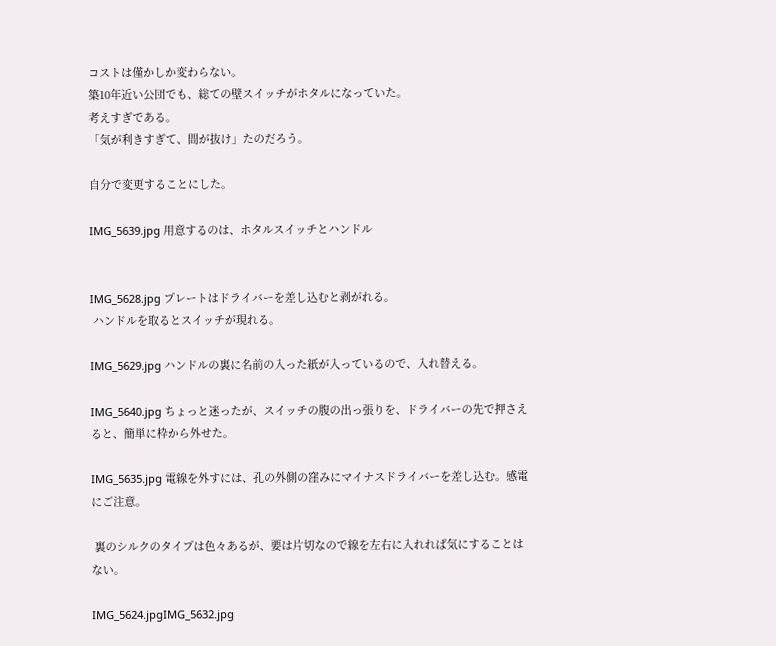コストは僅かしか変わらない。
築10年近い公団でも、総ての壁スイッチがホタルになっていた。
考えすぎである。
「気が利きすぎて、間が抜け」たのだろう。

自分で変更することにした。

IMG_5639.jpg 用意するのは、ホタルスイッチとハンドル


IMG_5628.jpg プレートはドライバーを差し込むと剥がれる。
 ハンドルを取るとスイッチが現れる。

IMG_5629.jpg ハンドルの裏に名前の入った紙が入っているので、入れ替える。

IMG_5640.jpg ちょっと迷ったが、スイッチの腹の出っ張りを、ドライバーの先で押さえると、簡単に枠から外せた。

IMG_5635.jpg 電線を外すには、孔の外側の窪みにマイナスドライバーを差し込む。感電にご注意。

 裏のシルクのタイプは色々あるが、要は片切なので線を左右に入れれば気にすることはない。

IMG_5624.jpgIMG_5632.jpg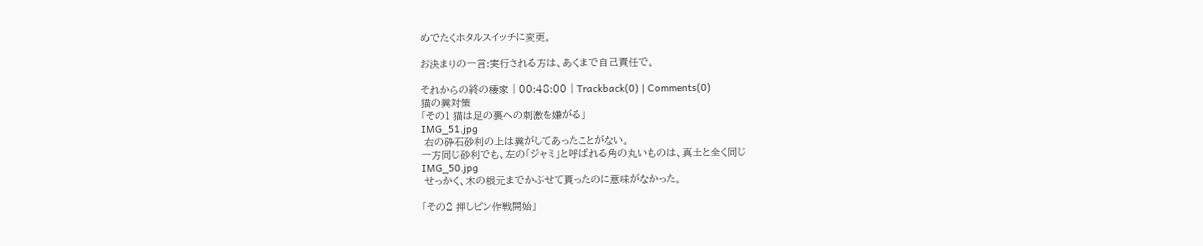めでたくホタルスイッチに変更。

お決まりの一言:実行される方は、あくまで自己責任で。

それからの終の棲家 | 00:48:00 | Trackback(0) | Comments(0)
猫の糞対策
「その1 猫は足の裏への刺激を嫌がる」
IMG_51.jpg
 右の砕石砂利の上は糞がしてあったことがない。
一方同じ砂利でも、左の「ジャミ」と呼ばれる角の丸いものは、真土と全く同じ
IMG_50.jpg
 せっかく、木の根元までかぶせて貰ったのに意味がなかった。

「その2 押しピン作戦開始」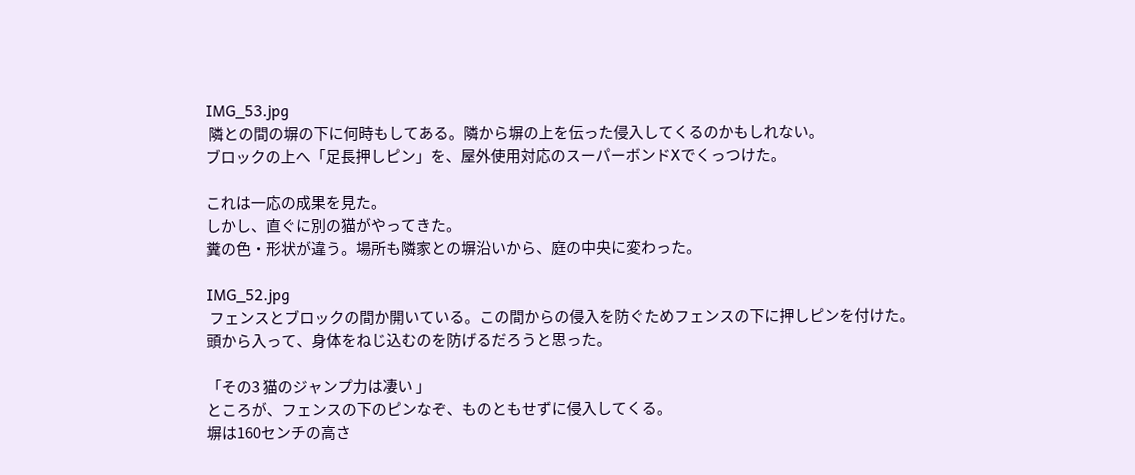IMG_53.jpg
 隣との間の塀の下に何時もしてある。隣から塀の上を伝った侵入してくるのかもしれない。
ブロックの上へ「足長押しピン」を、屋外使用対応のスーパーボンドXでくっつけた。

これは一応の成果を見た。
しかし、直ぐに別の猫がやってきた。
糞の色・形状が違う。場所も隣家との塀沿いから、庭の中央に変わった。

IMG_52.jpg
 フェンスとブロックの間か開いている。この間からの侵入を防ぐためフェンスの下に押しピンを付けた。
頭から入って、身体をねじ込むのを防げるだろうと思った。

「その3 猫のジャンプ力は凄い 」
ところが、フェンスの下のピンなぞ、ものともせずに侵入してくる。
塀は160センチの高さ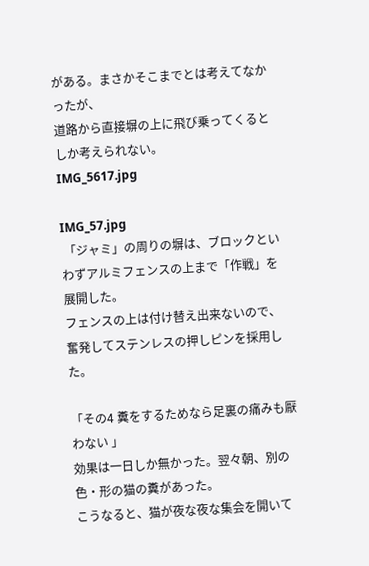がある。まさかそこまでとは考えてなかったが、
道路から直接塀の上に飛び乗ってくるとしか考えられない。
IMG_5617.jpg

IMG_57.jpg
 「ジャミ」の周りの塀は、ブロックといわずアルミフェンスの上まで「作戦」を展開した。
フェンスの上は付け替え出来ないので、奮発してステンレスの押しピンを採用した。

「その4 糞をするためなら足裏の痛みも厭わない 」
効果は一日しか無かった。翌々朝、別の色・形の猫の糞があった。
こうなると、猫が夜な夜な集会を開いて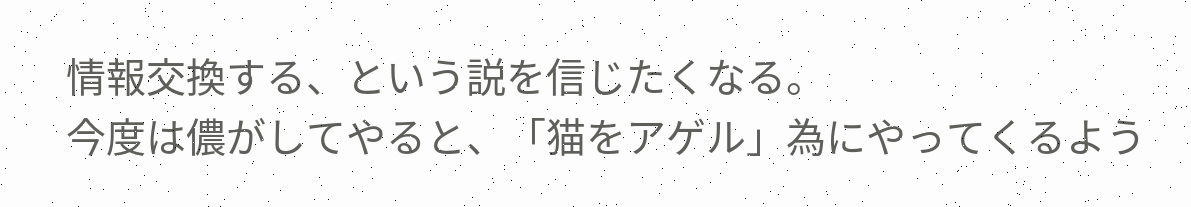情報交換する、という説を信じたくなる。
今度は儂がしてやると、「猫をアゲル」為にやってくるよう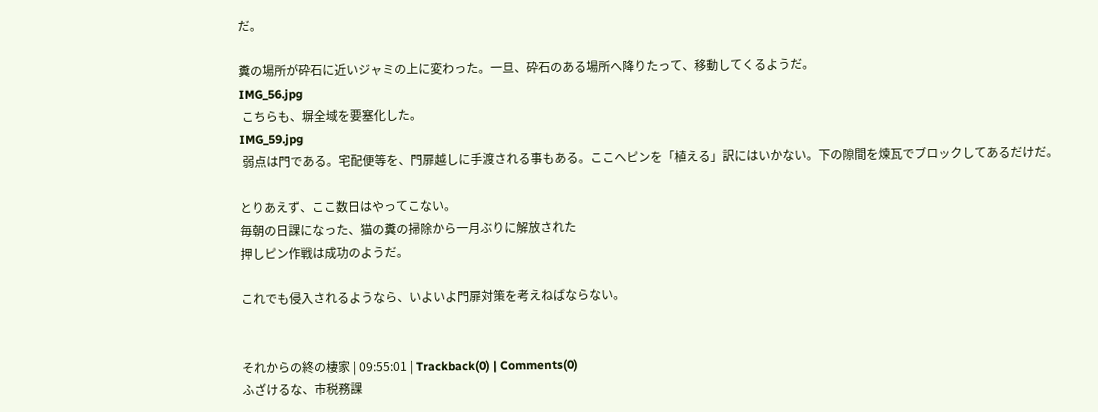だ。

糞の場所が砕石に近いジャミの上に変わった。一旦、砕石のある場所へ降りたって、移動してくるようだ。
IMG_56.jpg
 こちらも、塀全域を要塞化した。
IMG_59.jpg
 弱点は門である。宅配便等を、門扉越しに手渡される事もある。ここへピンを「植える」訳にはいかない。下の隙間を煉瓦でブロックしてあるだけだ。

とりあえず、ここ数日はやってこない。
毎朝の日課になった、猫の糞の掃除から一月ぶりに解放された
押しピン作戦は成功のようだ。

これでも侵入されるようなら、いよいよ門扉対策を考えねばならない。


それからの終の棲家 | 09:55:01 | Trackback(0) | Comments(0)
ふざけるな、市税務課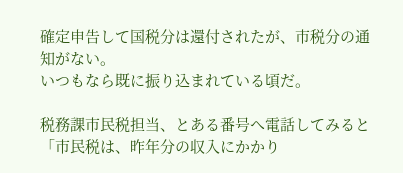確定申告して国税分は還付されたが、市税分の通知がない。
いつもなら既に振り込まれている頃だ。

税務課市民税担当、とある番号へ電話してみると
「市民税は、昨年分の収入にかかり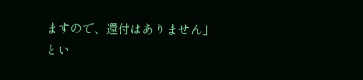ますので、還付はありません」
とい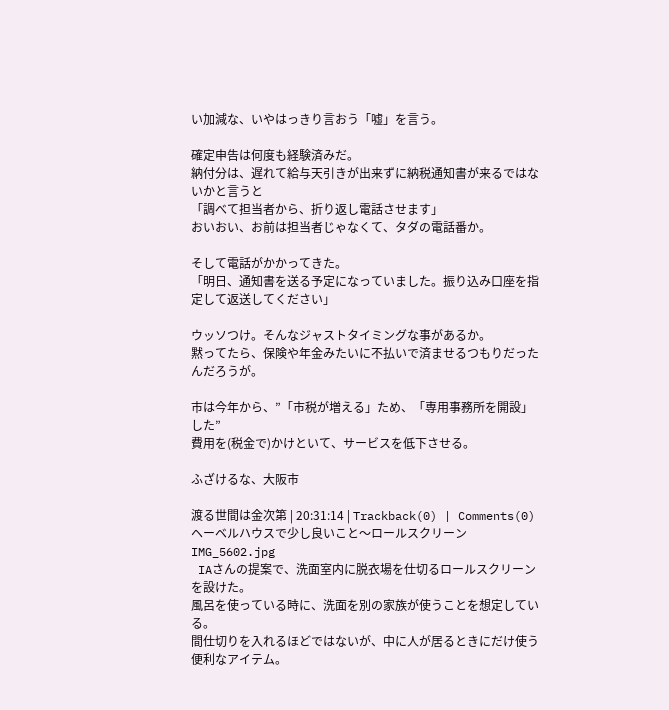い加減な、いやはっきり言おう「嘘」を言う。

確定申告は何度も経験済みだ。
納付分は、遅れて給与天引きが出来ずに納税通知書が来るではないかと言うと
「調べて担当者から、折り返し電話させます」
おいおい、お前は担当者じゃなくて、タダの電話番か。

そして電話がかかってきた。
「明日、通知書を送る予定になっていました。振り込み口座を指定して返送してください」

ウッソつけ。そんなジャストタイミングな事があるか。
黙ってたら、保険や年金みたいに不払いで済ませるつもりだったんだろうが。

市は今年から、”「市税が増える」ため、「専用事務所を開設」した”
費用を(税金で)かけといて、サービスを低下させる。

ふざけるな、大阪市

渡る世間は金次第 | 20:31:14 | Trackback(0) | Comments(0)
ヘーベルハウスで少し良いこと〜ロールスクリーン
IMG_5602.jpg
 IAさんの提案で、洗面室内に脱衣場を仕切るロールスクリーンを設けた。
風呂を使っている時に、洗面を別の家族が使うことを想定している。
間仕切りを入れるほどではないが、中に人が居るときにだけ使う便利なアイテム。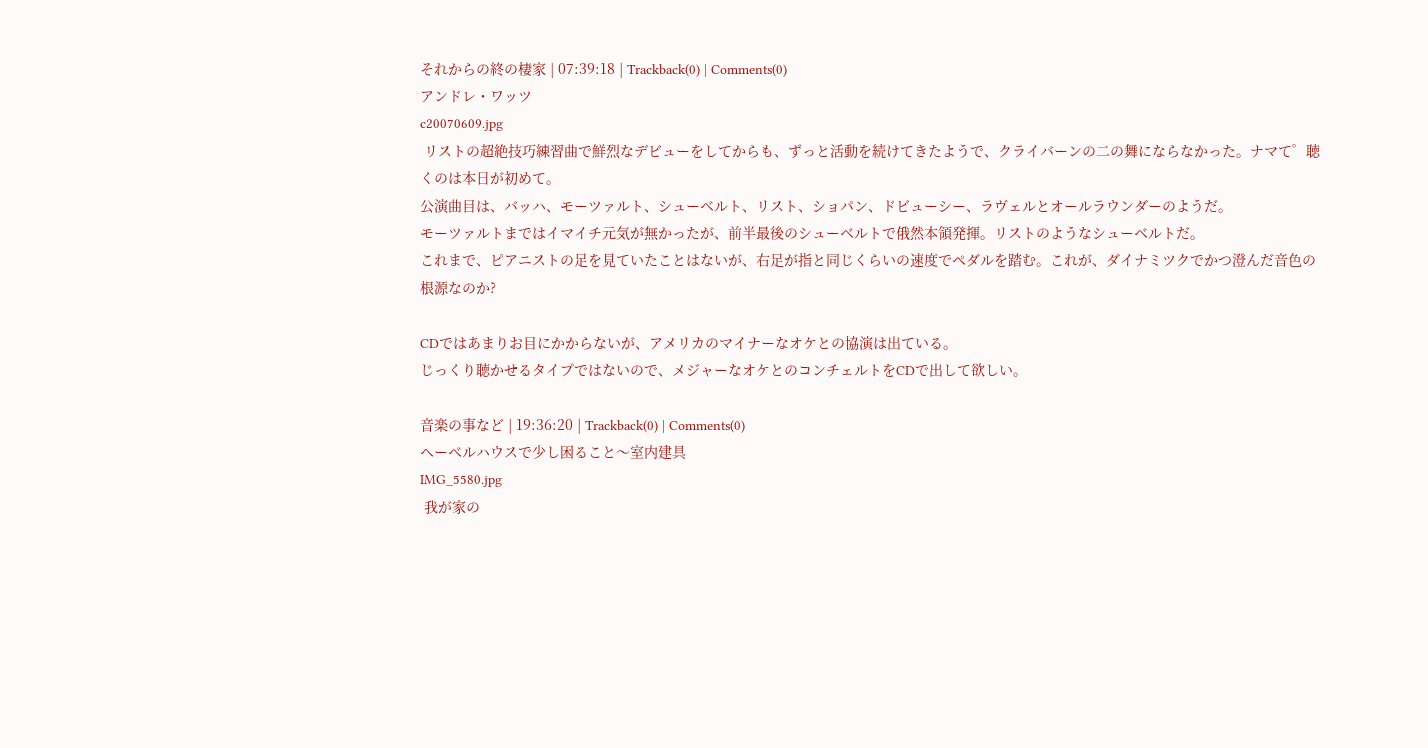それからの終の棲家 | 07:39:18 | Trackback(0) | Comments(0)
アンドレ・ワッツ
c20070609.jpg
 リストの超絶技巧練習曲で鮮烈なデビューをしてからも、ずっと活動を続けてきたようで、クライバーンの二の舞にならなかった。ナマて゜聴くのは本日が初めて。
公演曲目は、バッハ、モーツァルト、シューベルト、リスト、ショパン、ドビューシー、ラヴェルとオールラウンダーのようだ。
モーツァルトまではイマイチ元気が無かったが、前半最後のシューベルトで俄然本領発揮。リストのようなシューベルトだ。
これまで、ピアニストの足を見ていたことはないが、右足が指と同じくらいの速度でペダルを踏む。これが、ダイナミツクでかつ澄んだ音色の根源なのか?

CDではあまりお目にかからないが、アメリカのマイナーなオケとの協演は出ている。
じっくり聴かせるタイプではないので、メジャーなオケとのコンチェルトをCDで出して欲しい。

音楽の事など | 19:36:20 | Trackback(0) | Comments(0)
ヘーベルハウスで少し困ること〜室内建具
IMG_5580.jpg
 我が家の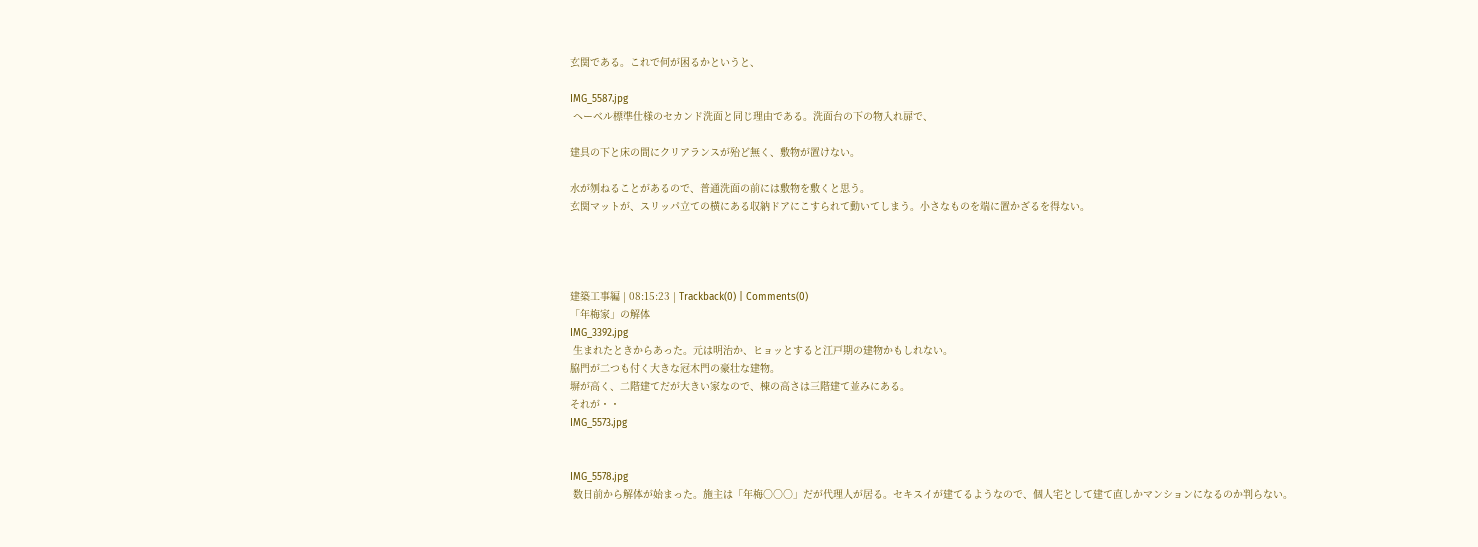玄関である。これで何が困るかというと、

IMG_5587.jpg
 ヘーベル標準仕様のセカンド洗面と同じ理由である。洗面台の下の物入れ扉で、

建具の下と床の間にクリアランスが殆ど無く、敷物が置けない。

水が刎ねることがあるので、普通洗面の前には敷物を敷くと思う。
玄関マットが、スリッパ立ての横にある収納ドアにこすられて動いてしまう。小さなものを端に置かざるを得ない。




建築工事編 | 08:15:23 | Trackback(0) | Comments(0)
「年梅家」の解体
IMG_3392.jpg
 生まれたときからあった。元は明治か、ヒョッとすると江戸期の建物かもしれない。
脇門が二つも付く大きな冠木門の豪壮な建物。
塀が高く、二階建てだが大きい家なので、棟の高さは三階建て並みにある。
それが・・
IMG_5573.jpg


IMG_5578.jpg
 数日前から解体が始まった。施主は「年梅○○○」だが代理人が居る。セキスイが建てるようなので、個人宅として建て直しかマンションになるのか判らない。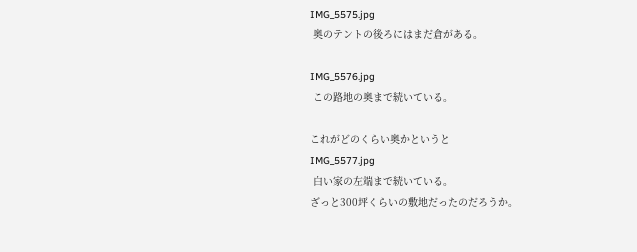IMG_5575.jpg
 奥のテントの後ろにはまだ倉がある。

IMG_5576.jpg
 この路地の奥まで続いている。

これがどのくらい奥かというと
IMG_5577.jpg
 白い家の左端まで続いている。
ざっと300坪くらいの敷地だったのだろうか。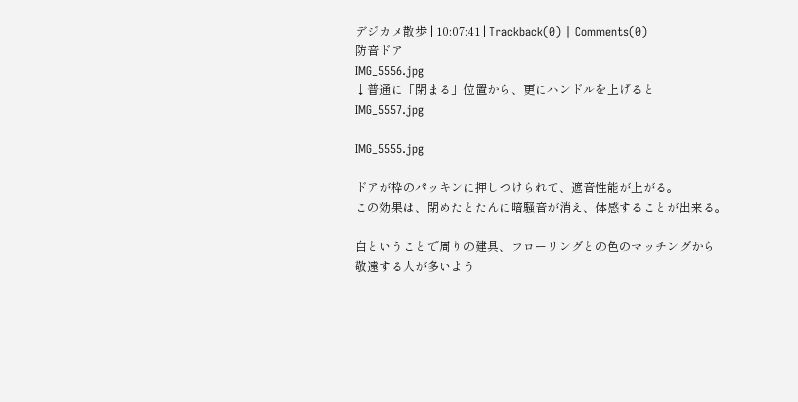デジカメ散歩 | 10:07:41 | Trackback(0) | Comments(0)
防音ドア
IMG_5556.jpg
↓普通に「閉まる」位置から、更にハンドルを上げると
IMG_5557.jpg

IMG_5555.jpg

ドアが枠のパッキンに押しつけられて、遮音性能が上がる。
この効果は、閉めたとたんに暗騒音が消え、体感することが出来る。

白ということで周りの建具、フローリングとの色のマッチングから
敬遠する人が多いよう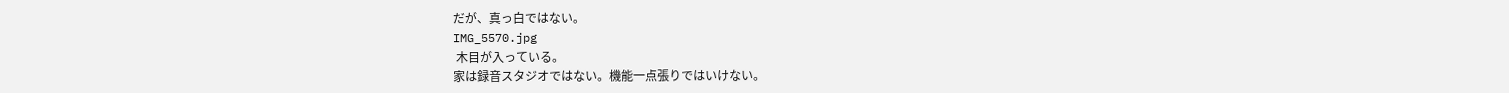だが、真っ白ではない。
IMG_5570.jpg
 木目が入っている。
家は録音スタジオではない。機能一点張りではいけない。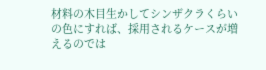材料の木目生かしてシンザクラくらいの色にすれば、採用されるケースが増えるのでは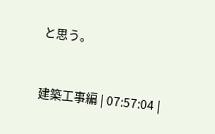と思う。


建築工事編 | 07:57:04 |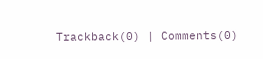Trackback(0) | Comments(0)